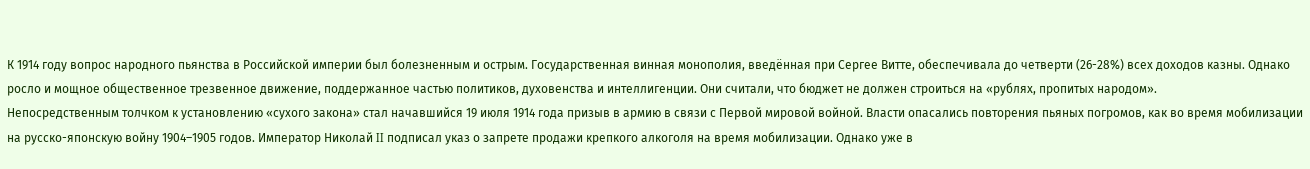К 1914 году вопрос народного пьянства в Российской империи был болезненным и острым. Государственная винная монополия, введённая при Сергее Витте, обеспечивала до четверти (26-28%) всех доходов казны. Однако росло и мощное общественное трезвенное движение, поддержанное частью политиков, духовенства и интеллигенции. Они считали, что бюджет не должен строиться на «рублях, пропитых народом».
Непосредственным толчком к установлению «сухого закона» стал начавшийся 19 июля 1914 года призыв в армию в связи с Первой мировой войной. Власти опасались повторения пьяных погромов, как во время мобилизации на русско-японскую войну 1904–1905 годов. Император Николай II подписал указ о запрете продажи крепкого алкоголя на время мобилизации. Однако уже в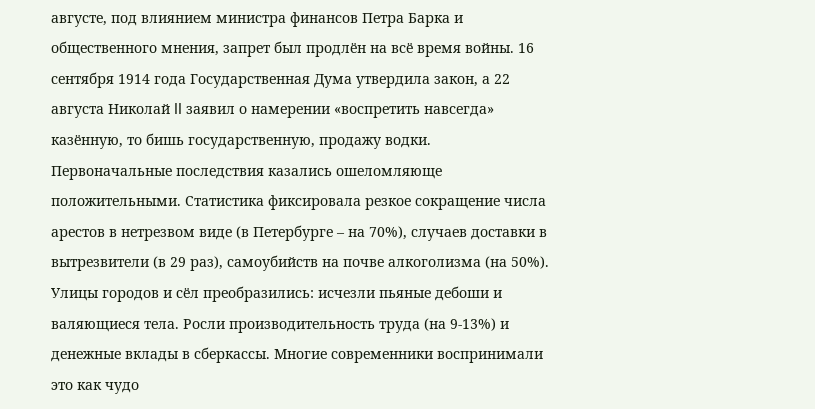августе, под влиянием министра финансов Петра Барка и общественного мнения, запрет был продлён на всё время войны. 16 сентября 1914 года Государственная Дума утвердила закон, а 22 августа Николай II заявил о намерении «воспретить навсегда» казённую, то бишь государственную, продажу водки.
Первоначальные последствия казались ошеломляюще положительными. Статистика фиксировала резкое сокращение числа арестов в нетрезвом виде (в Петербурге – на 70%), случаев доставки в вытрезвители (в 29 раз), самоубийств на почве алкоголизма (на 50%). Улицы городов и сёл преобразились: исчезли пьяные дебоши и валяющиеся тела. Росли производительность труда (на 9-13%) и денежные вклады в сберкассы. Многие современники воспринимали это как чудо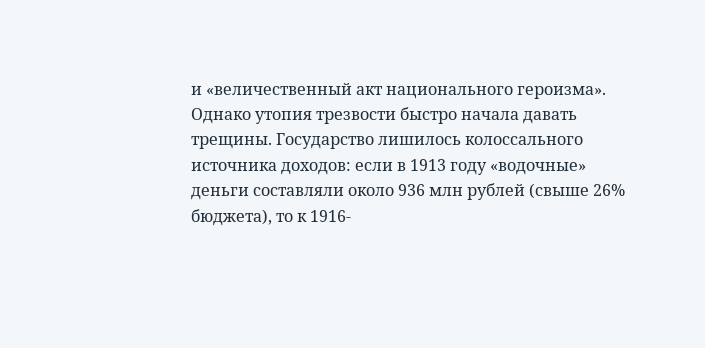и «величественный акт национального героизма».
Однако утопия трезвости быстро начала давать трещины. Государство лишилось колоссального источника доходов: если в 1913 году «водочные» деньги составляли около 936 млн рублей (свыше 26% бюджета), то к 1916-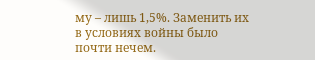му – лишь 1,5%. Заменить их в условиях войны было почти нечем.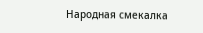Народная смекалка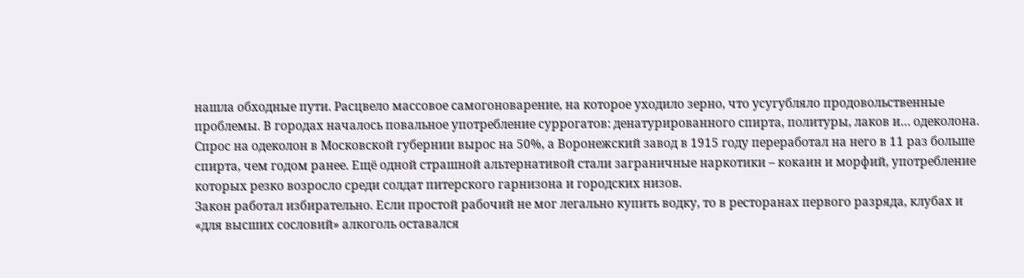нашла обходные пути. Расцвело массовое самогоноварение, на которое уходило зерно, что усугубляло продовольственные проблемы. В городах началось повальное употребление суррогатов: денатурированного спирта, политуры, лаков и… одеколона. Спрос на одеколон в Московской губернии вырос на 50%, а Воронежский завод в 1915 году переработал на него в 11 раз больше спирта, чем годом ранее. Ещё одной страшной альтернативой стали заграничные наркотики – кокаин и морфий, употребление которых резко возросло среди солдат питерского гарнизона и городских низов.
Закон работал избирательно. Если простой рабочий не мог легально купить водку, то в ресторанах первого разряда, клубах и «для высших сословий» алкоголь оставался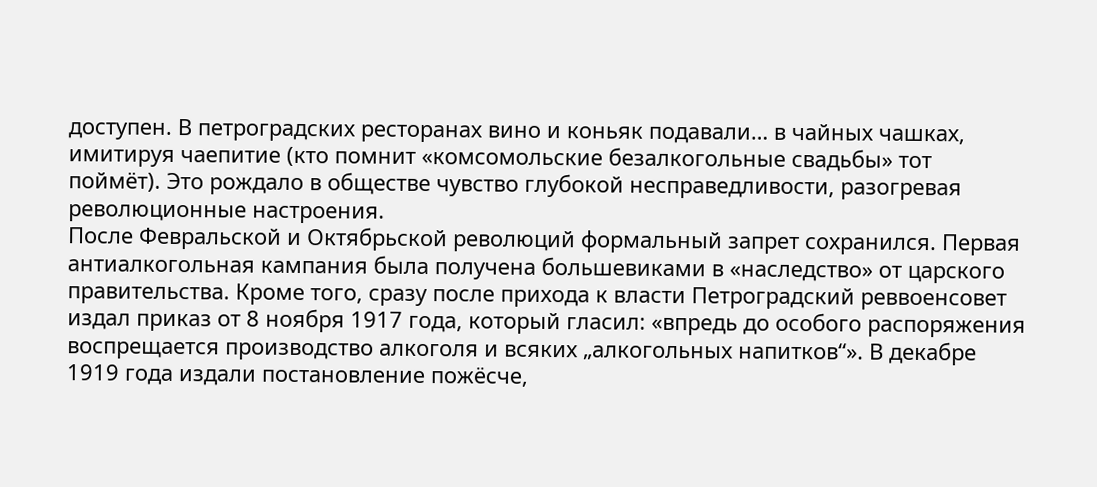доступен. В петроградских ресторанах вино и коньяк подавали… в чайных чашках, имитируя чаепитие (кто помнит «комсомольские безалкогольные свадьбы» тот поймёт). Это рождало в обществе чувство глубокой несправедливости, разогревая революционные настроения.
После Февральской и Октябрьской революций формальный запрет сохранился. Первая антиалкогольная кампания была получена большевиками в «наследство» от царского правительства. Кроме того, сразу после прихода к власти Петроградский реввоенсовет издал приказ от 8 ноября 1917 года, который гласил: «впредь до особого распоряжения воспрещается производство алкоголя и всяких „алкогольных напитков“». В декабре 1919 года издали постановление пожёсче,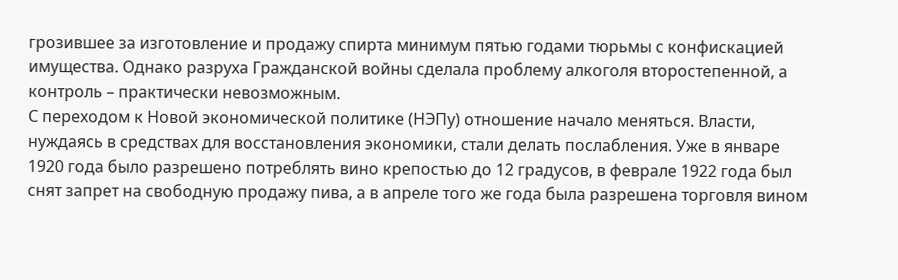грозившее за изготовление и продажу спирта минимум пятью годами тюрьмы с конфискацией имущества. Однако разруха Гражданской войны сделала проблему алкоголя второстепенной, а контроль – практически невозможным.
С переходом к Новой экономической политике (НЭПу) отношение начало меняться. Власти, нуждаясь в средствах для восстановления экономики, стали делать послабления. Уже в январе 1920 года было разрешено потреблять вино крепостью до 12 градусов, в феврале 1922 года был снят запрет на свободную продажу пива, а в апреле того же года была разрешена торговля вином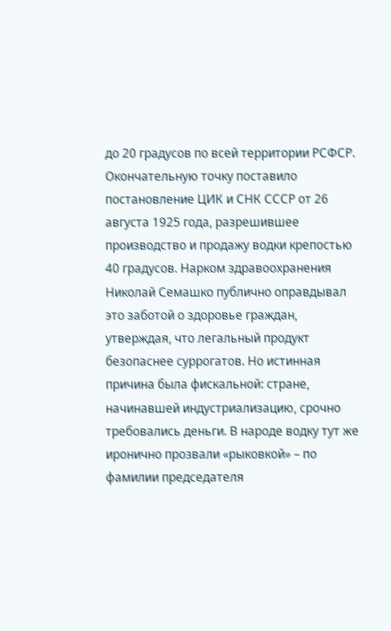до 20 градусов по всей территории РСФСР.
Окончательную точку поставило постановление ЦИК и СНК СССР от 26 августа 1925 года, разрешившее производство и продажу водки крепостью 40 градусов. Нарком здравоохранения Николай Семашко публично оправдывал это заботой о здоровье граждан, утверждая, что легальный продукт безопаснее суррогатов. Но истинная причина была фискальной: стране, начинавшей индустриализацию, срочно требовались деньги. В народе водку тут же иронично прозвали «рыковкой» – по фамилии председателя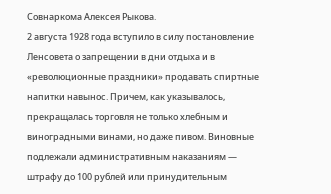Совнаркома Алексея Рыкова.
2 августа 1928 года вступило в силу постановление Ленсовета о запрещении в дни отдыха и в «революционные праздники» продавать спиртные напитки навынос. Причем, как указывалось, прекращалась торговля не только хлебным и виноградными винами, но даже пивом. Виновные подлежали административным наказаниям — штрафу до 100 рублей или принудительным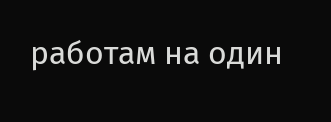работам на один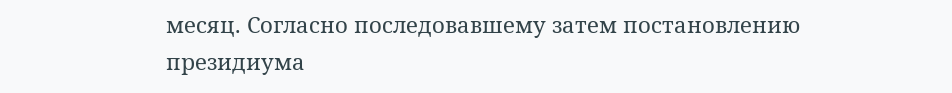месяц. Согласно последовавшему затем постановлению президиума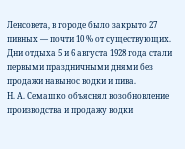Ленсовета, в городе было закрыто 27 пивных — почти 10 % от существующих. Дни отдыха 5 и 6 августа 1928 года стали первыми праздничными днями без продажи навынос водки и пива.
Н. А. Семашко объяснял возобновление производства и продажу водки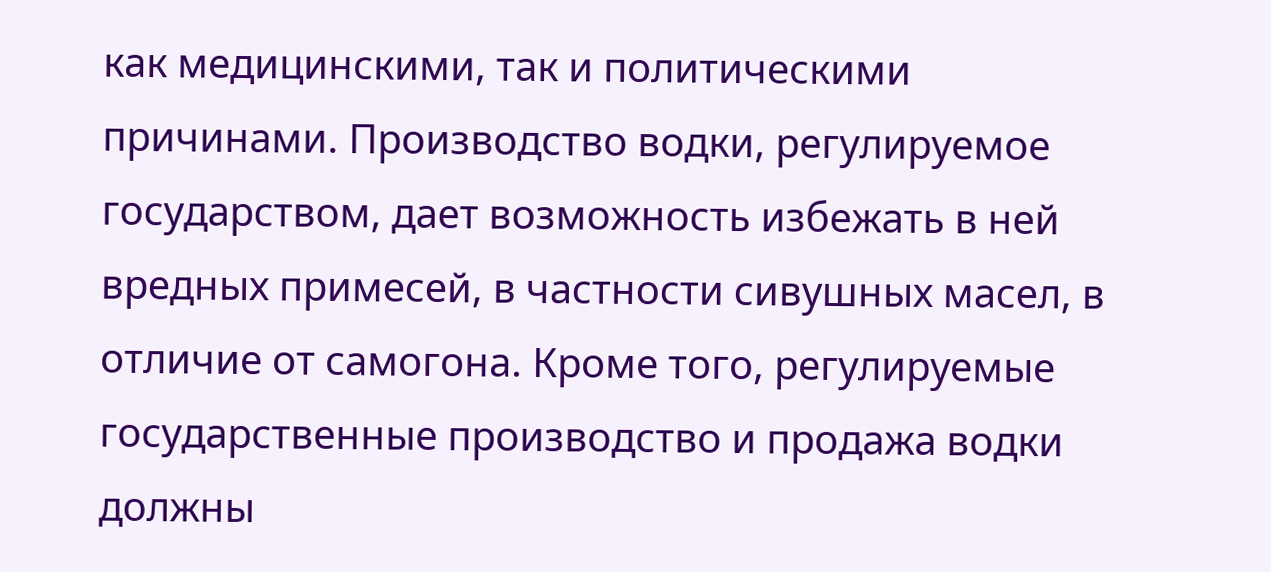как медицинскими, так и политическими причинами. Производство водки, регулируемое государством, дает возможность избежать в ней вредных примесей, в частности сивушных масел, в отличие от самогона. Кроме того, регулируемые государственные производство и продажа водки должны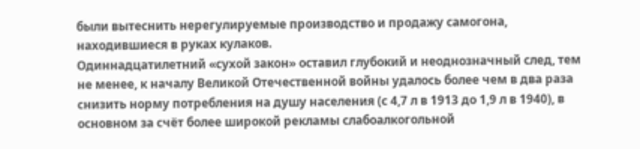были вытеснить нерегулируемые производство и продажу самогона, находившиеся в руках кулаков.
Одиннадцатилетний «сухой закон» оставил глубокий и неоднозначный след, тем не менее, к началу Великой Отечественной войны удалось более чем в два раза снизить норму потребления на душу населения (с 4,7 л в 1913 до 1,9 л в 1940), в основном за счёт более широкой рекламы слабоалкогольной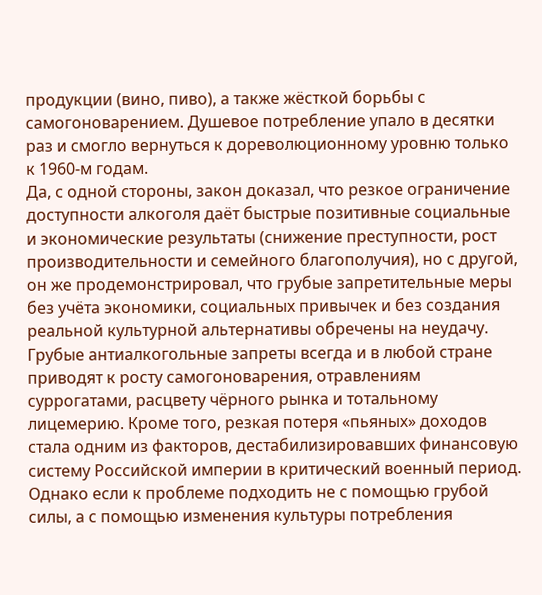продукции (вино, пиво), а также жёсткой борьбы с самогоноварением. Душевое потребление упало в десятки раз и смогло вернуться к дореволюционному уровню только к 1960-м годам.
Да, с одной стороны, закон доказал, что резкое ограничение доступности алкоголя даёт быстрые позитивные социальные и экономические результаты (снижение преступности, рост производительности и семейного благополучия), но с другой, он же продемонстрировал, что грубые запретительные меры без учёта экономики, социальных привычек и без создания реальной культурной альтернативы обречены на неудачу. Грубые антиалкогольные запреты всегда и в любой стране приводят к росту самогоноварения, отравлениям суррогатами, расцвету чёрного рынка и тотальному лицемерию. Кроме того, резкая потеря «пьяных» доходов стала одним из факторов, дестабилизировавших финансовую систему Российской империи в критический военный период. Однако если к проблеме подходить не с помощью грубой силы, а с помощью изменения культуры потребления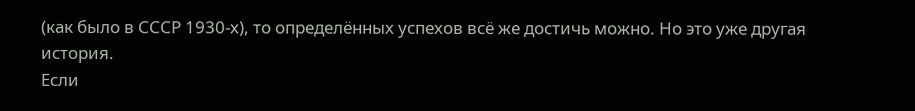(как было в СССР 1930-х), то определённых успехов всё же достичь можно. Но это уже другая история.
Если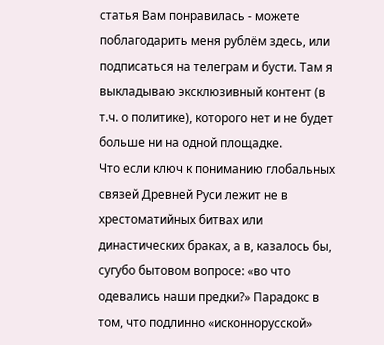статья Вам понравилась - можете поблагодарить меня рублём здесь, или подписаться на телеграм и бусти. Там я выкладываю эксклюзивный контент (в т.ч. о политике), которого нет и не будет больше ни на одной площадке.
Что если ключ к пониманию глобальных связей Древней Руси лежит не в хрестоматийных битвах или династических браках, а в, казалось бы, сугубо бытовом вопросе: «во что одевались наши предки?» Парадокс в том, что подлинно «исконнорусской»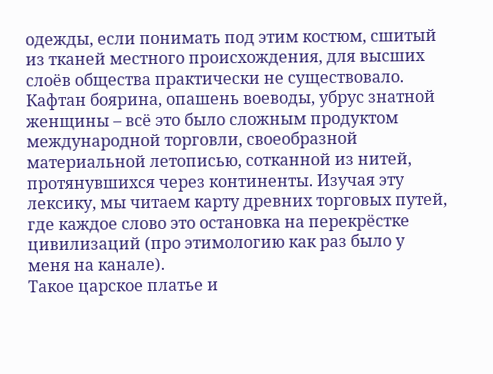одежды, если понимать под этим костюм, сшитый из тканей местного происхождения, для высших слоёв общества практически не существовало. Кафтан боярина, опашень воеводы, убрус знатной женщины – всё это было сложным продуктом международной торговли, своеобразной материальной летописью, сотканной из нитей, протянувшихся через континенты. Изучая эту лексику, мы читаем карту древних торговых путей, где каждое слово это остановка на перекрёстке цивилизаций (про этимологию как раз было у меня на канале).
Такое царское платье и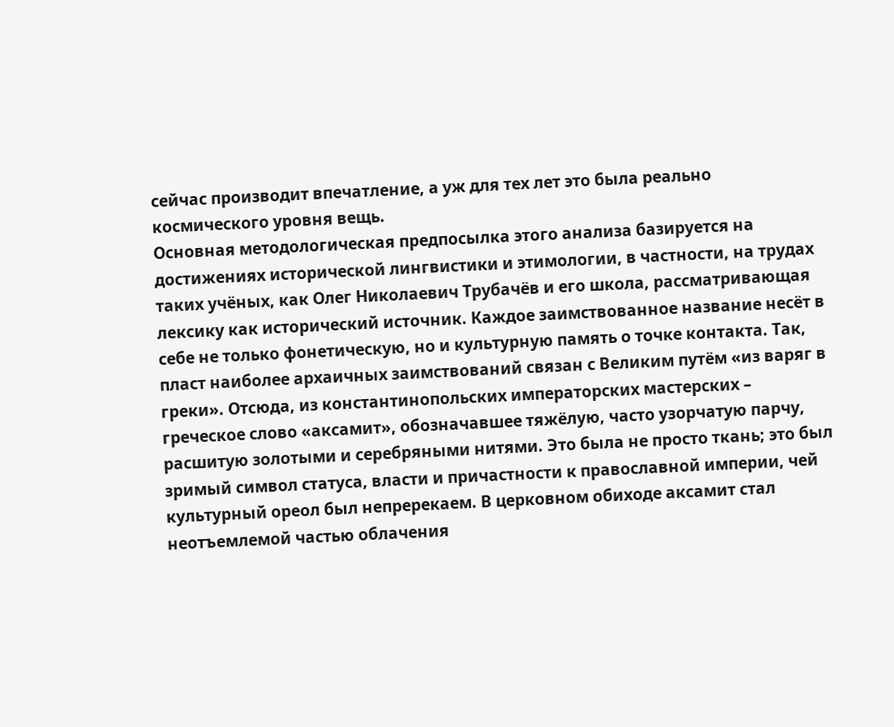сейчас производит впечатление, а уж для тех лет это была реально космического уровня вещь.
Основная методологическая предпосылка этого анализа базируется на достижениях исторической лингвистики и этимологии, в частности, на трудах таких учёных, как Олег Николаевич Трубачёв и его школа, рассматривающая лексику как исторический источник. Каждое заимствованное название несёт в себе не только фонетическую, но и культурную память о точке контакта. Так, пласт наиболее архаичных заимствований связан с Великим путём «из варяг в греки». Отсюда, из константинопольских императорских мастерских – греческое слово «аксамит», обозначавшее тяжёлую, часто узорчатую парчу, расшитую золотыми и серебряными нитями. Это была не просто ткань; это был зримый символ статуса, власти и причастности к православной империи, чей культурный ореол был непререкаем. В церковном обиходе аксамит стал неотъемлемой частью облачения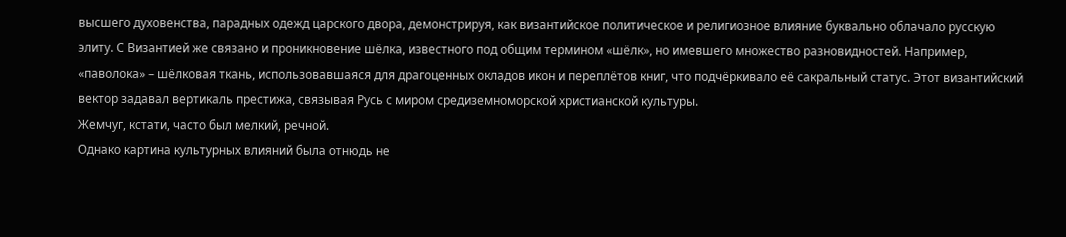высшего духовенства, парадных одежд царского двора, демонстрируя, как византийское политическое и религиозное влияние буквально облачало русскую элиту. С Византией же связано и проникновение шёлка, известного под общим термином «шёлк», но имевшего множество разновидностей. Например, «паволока» – шёлковая ткань, использовавшаяся для драгоценных окладов икон и переплётов книг, что подчёркивало её сакральный статус. Этот византийский вектор задавал вертикаль престижа, связывая Русь с миром средиземноморской христианской культуры.
Жемчуг, кстати, часто был мелкий, речной.
Однако картина культурных влияний была отнюдь не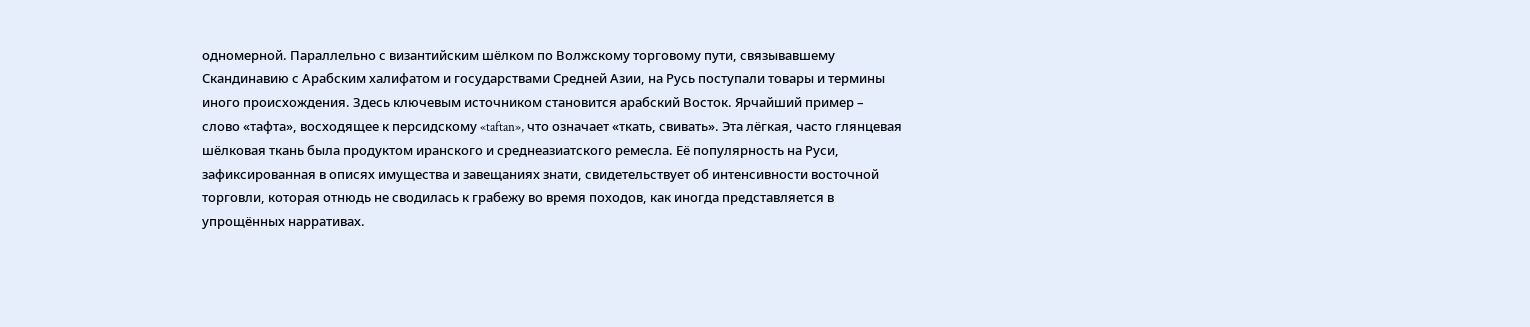одномерной. Параллельно с византийским шёлком по Волжскому торговому пути, связывавшему Скандинавию с Арабским халифатом и государствами Средней Азии, на Русь поступали товары и термины иного происхождения. Здесь ключевым источником становится арабский Восток. Ярчайший пример – слово «тафта», восходящее к персидскому «taftan», что означает «ткать, свивать». Эта лёгкая, часто глянцевая шёлковая ткань была продуктом иранского и среднеазиатского ремесла. Её популярность на Руси, зафиксированная в описях имущества и завещаниях знати, свидетельствует об интенсивности восточной торговли, которая отнюдь не сводилась к грабежу во время походов, как иногда представляется в упрощённых нарративах.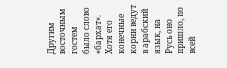Другим восточным гостем было слово «бархат». Хотя его конечные корни ведут в арабский язык, на Русь оно пришло, по всей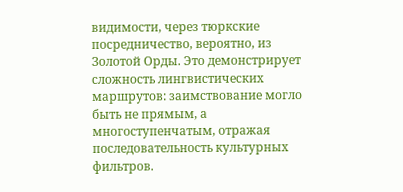видимости, через тюркские посредничество, вероятно, из Золотой Орды. Это демонстрирует сложность лингвистических маршрутов: заимствование могло быть не прямым, а многоступенчатым, отражая последовательность культурных фильтров.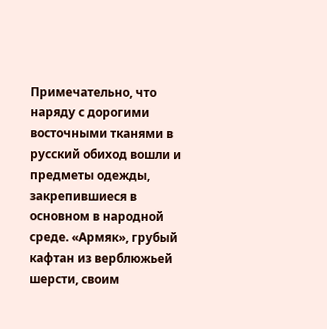Примечательно, что наряду с дорогими восточными тканями в русский обиход вошли и предметы одежды, закрепившиеся в основном в народной среде. «Армяк», грубый кафтан из верблюжьей шерсти, своим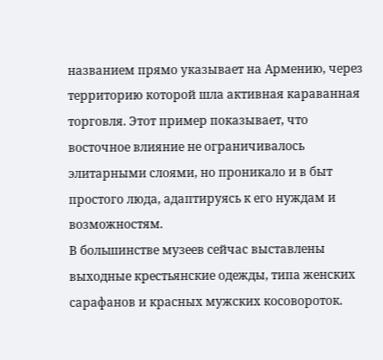названием прямо указывает на Армению, через территорию которой шла активная караванная торговля. Этот пример показывает, что восточное влияние не ограничивалось элитарными слоями, но проникало и в быт простого люда, адаптируясь к его нуждам и возможностям.
В большинстве музеев сейчас выставлены выходные крестьянские одежды, типа женских сарафанов и красных мужских косовороток.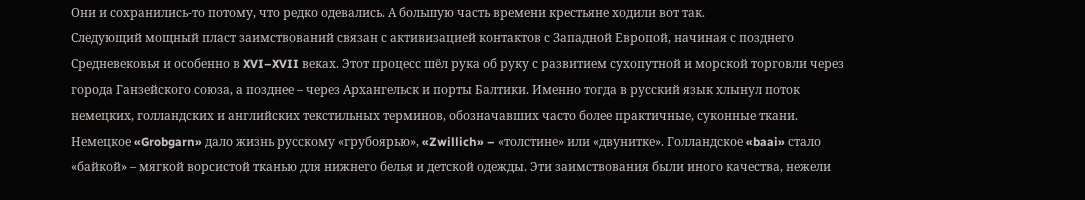Они и сохранились-то потому, что редко одевались. А большую часть времени крестьяне ходили вот так.
Следующий мощный пласт заимствований связан с активизацией контактов с Западной Европой, начиная с позднего Средневековья и особенно в XVI–XVII веках. Этот процесс шёл рука об руку с развитием сухопутной и морской торговли через города Ганзейского союза, а позднее – через Архангельск и порты Балтики. Именно тогда в русский язык хлынул поток немецких, голландских и английских текстильных терминов, обозначавших часто более практичные, суконные ткани. Немецкое «Grobgarn» дало жизнь русскому «грубоярью», «Zwillich» – «толстине» или «двунитке». Голландское «baai» стало «байкой» – мягкой ворсистой тканью для нижнего белья и детской одежды. Эти заимствования были иного качества, нежели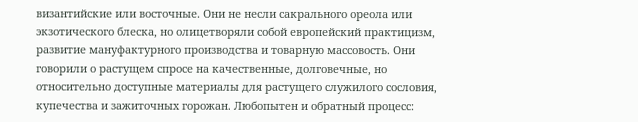византийские или восточные. Они не несли сакрального ореола или экзотического блеска, но олицетворяли собой европейский практицизм, развитие мануфактурного производства и товарную массовость. Они говорили о растущем спросе на качественные, долговечные, но относительно доступные материалы для растущего служилого сословия, купечества и зажиточных горожан. Любопытен и обратный процесс: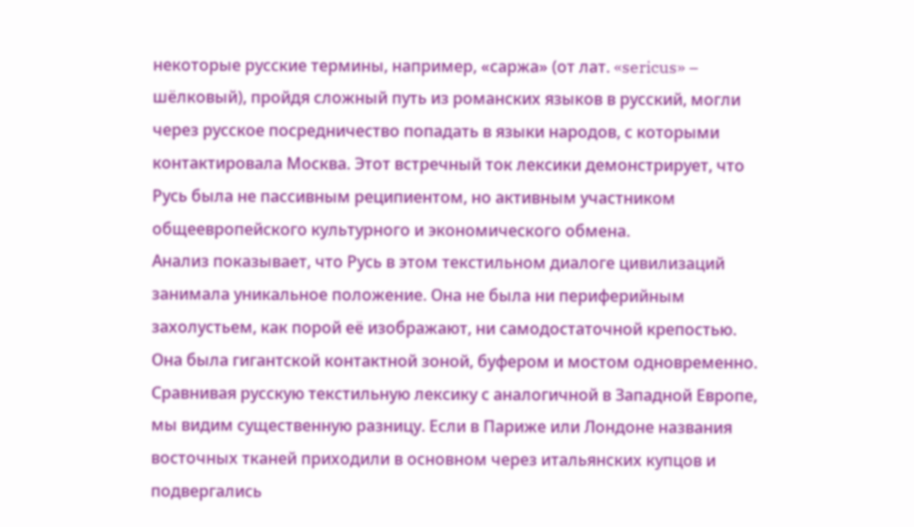некоторые русские термины, например, «саржа» (от лат. «sericus» – шёлковый), пройдя сложный путь из романских языков в русский, могли через русское посредничество попадать в языки народов, с которыми контактировала Москва. Этот встречный ток лексики демонстрирует, что Русь была не пассивным реципиентом, но активным участником общеевропейского культурного и экономического обмена.
Анализ показывает, что Русь в этом текстильном диалоге цивилизаций занимала уникальное положение. Она не была ни периферийным захолустьем, как порой её изображают, ни самодостаточной крепостью. Она была гигантской контактной зоной, буфером и мостом одновременно. Сравнивая русскую текстильную лексику с аналогичной в Западной Европе, мы видим существенную разницу. Если в Париже или Лондоне названия восточных тканей приходили в основном через итальянских купцов и подвергались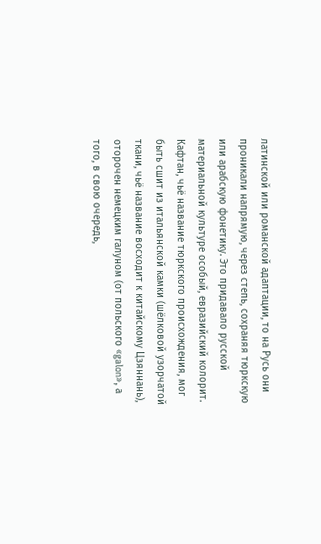латинской или романской адаптации, то на Русь они проникали напрямую, через степь, сохраняя тюркскую или арабскую фонетику. Это придавало русской материальной культуре особый, евразийский колорит. Кафтан, чьё название тюркского происхождения, мог быть сшит из итальянской камки (шёлковой узорчатой ткани, чьё название восходит к китайскому Цзяннань), оторочен немецким галуном (от польского «galon», а того, в свою очередь,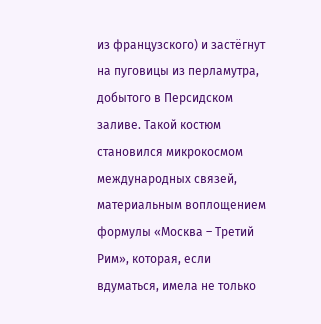из французского) и застёгнут на пуговицы из перламутра, добытого в Персидском заливе. Такой костюм становился микрокосмом международных связей, материальным воплощением формулы «Москва – Третий Рим», которая, если вдуматься, имела не только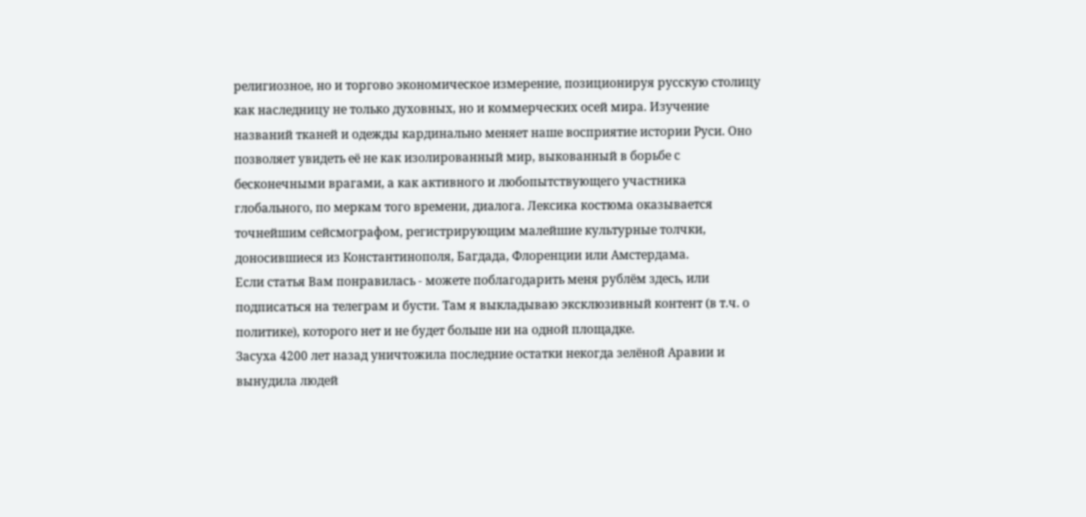религиозное, но и торгово экономическое измерение, позиционируя русскую столицу как наследницу не только духовных, но и коммерческих осей мира. Изучение названий тканей и одежды кардинально меняет наше восприятие истории Руси. Оно позволяет увидеть её не как изолированный мир, выкованный в борьбе с бесконечными врагами, а как активного и любопытствующего участника глобального, по меркам того времени, диалога. Лексика костюма оказывается точнейшим сейсмографом, регистрирующим малейшие культурные толчки, доносившиеся из Константинополя, Багдада, Флоренции или Амстердама.
Если статья Вам понравилась - можете поблагодарить меня рублём здесь, или подписаться на телеграм и бусти. Там я выкладываю эксклюзивный контент (в т.ч. о политике), которого нет и не будет больше ни на одной площадке.
Засуха 4200 лет назад уничтожила последние остатки некогда зелёной Аравии и вынудила людей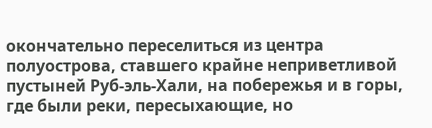окончательно переселиться из центра полуострова, ставшего крайне неприветливой пустыней Руб-эль-Хали, на побережья и в горы, где были реки, пересыхающие, но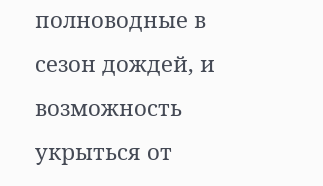полноводные в сезон дождей, и возможность укрыться от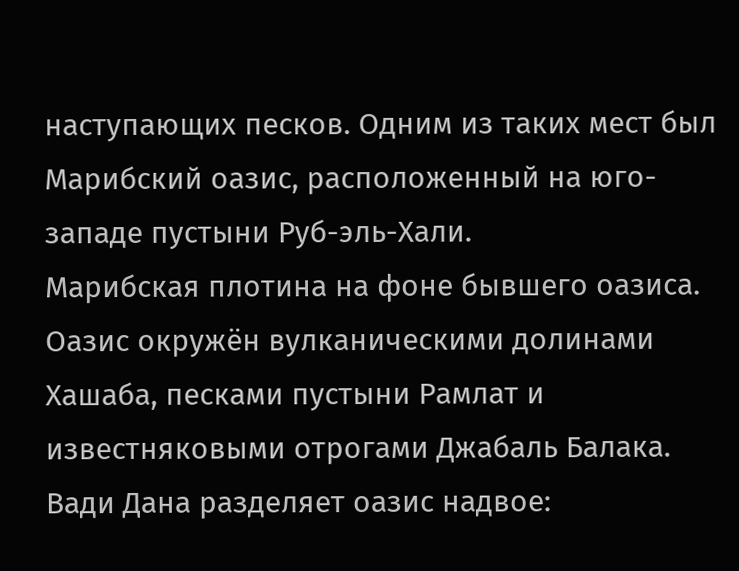наступающих песков. Одним из таких мест был Марибский оазис, расположенный на юго-западе пустыни Руб-эль-Хали.
Марибская плотина на фоне бывшего оазиса.
Оазис окружён вулканическими долинами Хашаба, песками пустыни Рамлат и известняковыми отрогами Джабаль Балака. Вади Дана разделяет оазис надвое: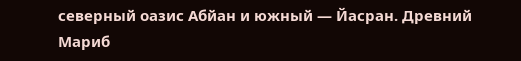северный оазис Абйан и южный — Йасран. Древний Мариб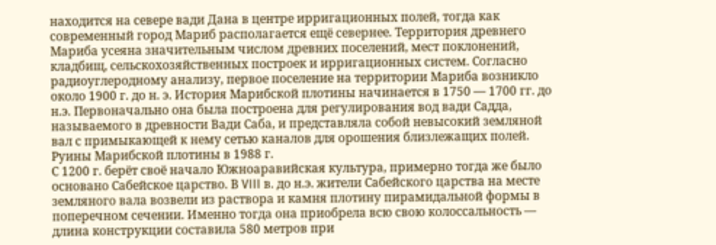находится на севере вади Дана в центре ирригационных полей, тогда как современный город Мариб располагается ещё севернее. Территория древнего Мариба усеяна значительным числом древних поселений, мест поклонений, кладбищ, сельскохозяйственных построек и ирригационных систем. Согласно радиоуглеродному анализу, первое поселение на территории Мариба возникло около 1900 г. до н. э. История Марибской плотины начинается в 1750 — 1700 гг. до н.э. Первоначально она была построена для регулирования вод вади Садда, называемого в древности Вади Саба, и представляла собой невысокий земляной вал с примыкающей к нему сетью каналов для орошения близлежащих полей.
Руины Марибской плотины в 1988 г.
С 1200 г. берёт своё начало Южноаравийская культура, примерно тогда же было основано Сабейское царство. В VIII в. до н.э. жители Сабейского царства на месте земляного вала возвели из раствора и камня плотину пирамидальной формы в поперечном сечении. Именно тогда она приобрела всю свою колоссальность — длина конструкции составила 580 метров при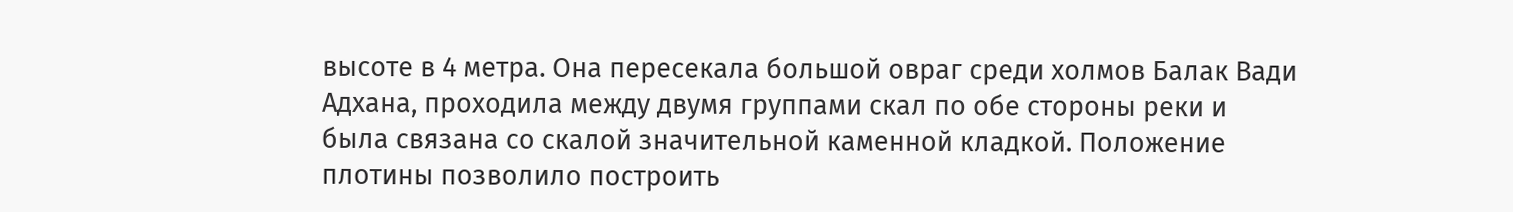высоте в 4 метра. Она пересекала большой овраг среди холмов Балак Вади Адхана, проходила между двумя группами скал по обе стороны реки и была связана со скалой значительной каменной кладкой. Положение плотины позволило построить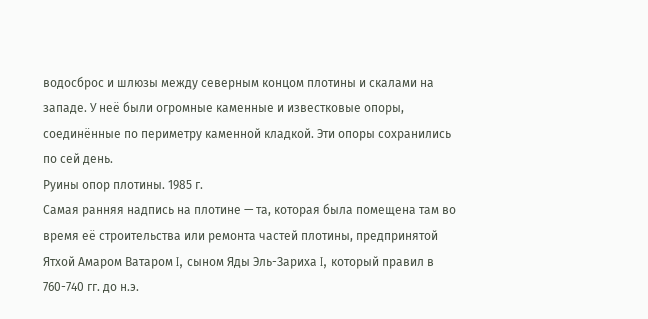водосброс и шлюзы между северным концом плотины и скалами на западе. У неё были огромные каменные и известковые опоры, соединённые по периметру каменной кладкой. Эти опоры сохранились по сей день.
Руины опор плотины. 1985 г.
Самая ранняя надпись на плотине — та, которая была помещена там во время её строительства или ремонта частей плотины, предпринятой Ятхой Амаром Ватаром I, сыном Яды Эль-Зариха I, который правил в 760-740 гг. до н.э.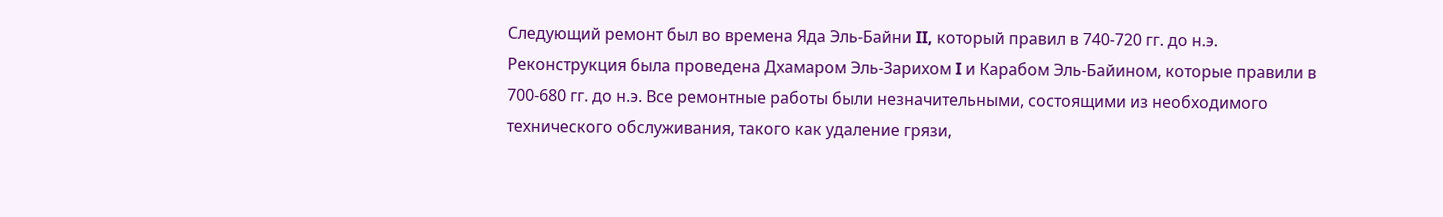Следующий ремонт был во времена Яда Эль-Байни II, который правил в 740-720 гг. до н.э. Реконструкция была проведена Дхамаром Эль-Зарихом I и Карабом Эль-Байином, которые правили в 700-680 гг. до н.э. Все ремонтные работы были незначительными, состоящими из необходимого технического обслуживания, такого как удаление грязи,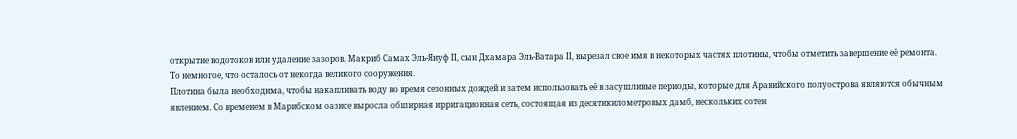открытие водотоков или удаление зазоров. Макриб Самах Эль-Януф II, сын Дхамара Эль-Ватара II, вырезал свое имя в некоторых частях плотины, чтобы отметить завершение её ремонта.
То немногое, что осталось от некогда великого сооружения.
Плотина была необходима, чтобы накапливать воду во время сезонных дождей и затем использовать её в засушливые периоды, которые для Аравийского полуострова являются обычным явлением. Со временем в Марибском оазисе выросла обширная ирригационная сеть, состоящая из десятикилометровых дамб, нескольких сотен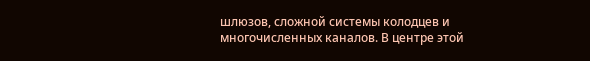шлюзов, сложной системы колодцев и многочисленных каналов. В центре этой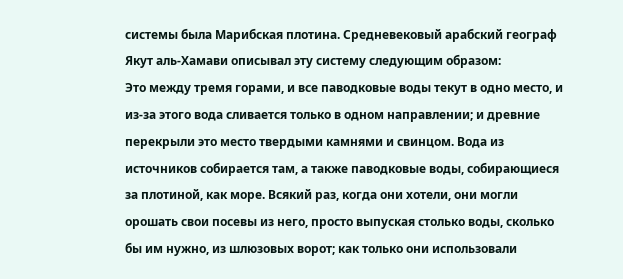системы была Марибская плотина. Средневековый арабский географ Якут аль-Хамави описывал эту систему следующим образом:
Это между тремя горами, и все паводковые воды текут в одно место, и из-за этого вода сливается только в одном направлении; и древние перекрыли это место твердыми камнями и свинцом. Вода из источников собирается там, а также паводковые воды, собирающиеся за плотиной, как море. Всякий раз, когда они хотели, они могли орошать свои посевы из него, просто выпуская столько воды, сколько бы им нужно, из шлюзовых ворот; как только они использовали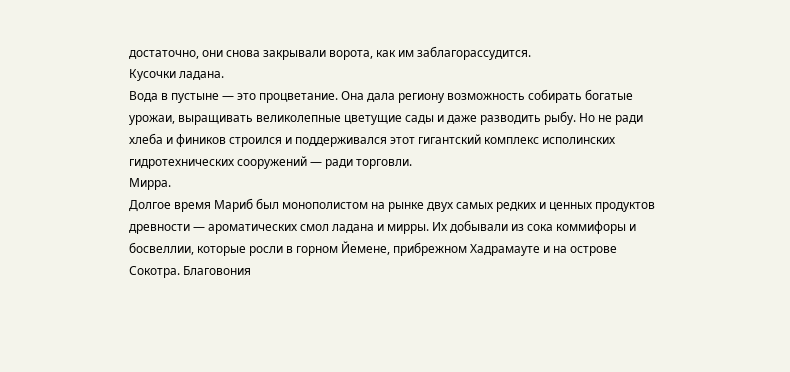достаточно, они снова закрывали ворота, как им заблагорассудится.
Кусочки ладана.
Вода в пустыне — это процветание. Она дала региону возможность собирать богатые урожаи, выращивать великолепные цветущие сады и даже разводить рыбу. Но не ради хлеба и фиников строился и поддерживался этот гигантский комплекс исполинских гидротехнических сооружений — ради торговли.
Мирра.
Долгое время Мариб был монополистом на рынке двух самых редких и ценных продуктов древности — ароматических смол ладана и мирры. Их добывали из сока коммифоры и босвеллии, которые росли в горном Йемене, прибрежном Хадрамауте и на острове Сокотра. Благовония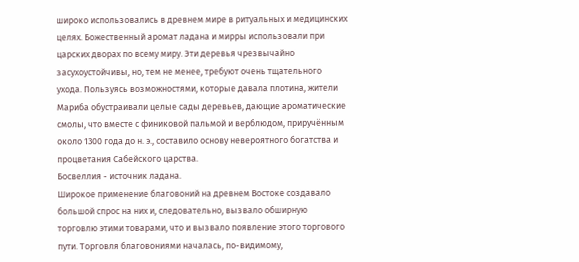широко использовались в древнем мире в ритуальных и медицинских целях. Божественный аромат ладана и мирры использовали при царских дворах по всему миру. Эти деревья чрезвычайно засухоустойчивы, но, тем не менее, требуют очень тщательного ухода. Пользуясь возможностями, которые давала плотина, жители Мариба обустраивали целые сады деревьев, дающие ароматические смолы, что вместе с финиковой пальмой и верблюдом, приручённым около 1300 года до н. э., составило основу невероятного богатства и процветания Сабейского царства.
Босвеллия - источник ладана.
Широкое применение благовоний на древнем Востоке создавало большой спрос на них и, следовательно, вызвало обширную торговлю этими товарами, что и вызвало появление этого торгового пути. Торговля благовониями началась, по-видимому,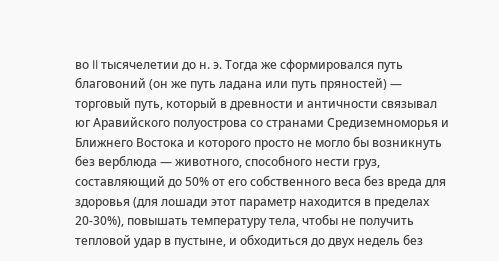во II тысячелетии до н. э. Тогда же сформировался путь благовоний (он же путь ладана или путь пряностей) — торговый путь, который в древности и античности связывал юг Аравийского полуострова со странами Средиземноморья и Ближнего Востока и которого просто не могло бы возникнуть без верблюда — животного, способного нести груз, составляющий до 50% от его собственного веса без вреда для здоровья (для лошади этот параметр находится в пределах 20-30%), повышать температуру тела, чтобы не получить тепловой удар в пустыне, и обходиться до двух недель без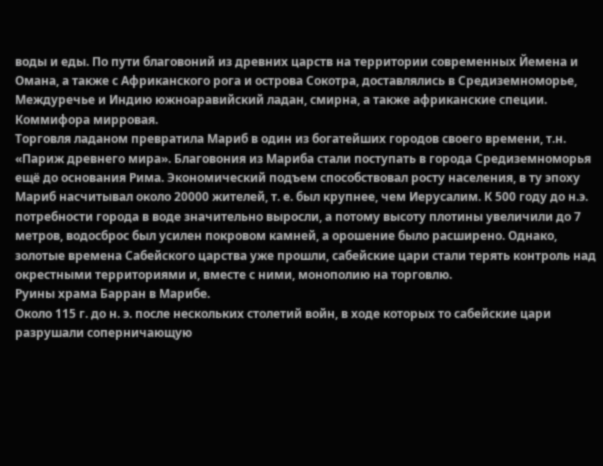воды и еды. По пути благовоний из древних царств на территории современных Йемена и Омана, а также с Африканского рога и острова Сокотра, доставлялись в Средиземноморье, Междуречье и Индию южноаравийский ладан, смирна, а также африканские специи.
Коммифора мирровая.
Торговля ладаном превратила Мариб в один из богатейших городов своего времени, т.н. «Париж древнего мира». Благовония из Мариба стали поступать в города Средиземноморья ещё до основания Рима. Экономический подъем способствовал росту населения, в ту эпоху Мариб насчитывал около 20000 жителей, т. е. был крупнее, чем Иерусалим. К 500 году до н.э. потребности города в воде значительно выросли, а потому высоту плотины увеличили до 7 метров, водосброс был усилен покровом камней, а орошение было расширено. Однако, золотые времена Сабейского царства уже прошли, сабейские цари стали терять контроль над окрестными территориями и, вместе с ними, монополию на торговлю.
Руины храма Барран в Марибе.
Около 115 г. до н. э. после нескольких столетий войн, в ходе которых то сабейские цари разрушали соперничающую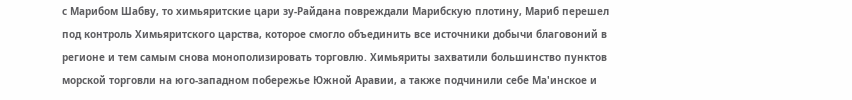с Марибом Шабву, то химьяритские цари зу-Райдана повреждали Марибскую плотину, Мариб перешел под контроль Химьяритского царства, которое смогло объединить все источники добычи благовоний в регионе и тем самым снова монополизировать торговлю. Химьяриты захватили большинство пунктов морской торговли на юго-западном побережье Южной Аравии, а также подчинили себе Ма'инское и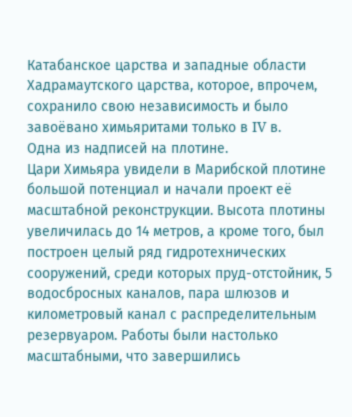Катабанское царства и западные области Хадрамаутского царства, которое, впрочем, сохранило свою независимость и было завоёвано химьяритами только в IV в.
Одна из надписей на плотине.
Цари Химьяра увидели в Марибской плотине большой потенциал и начали проект её масштабной реконструкции. Высота плотины увеличилась до 14 метров, а кроме того, был построен целый ряд гидротехнических сооружений, среди которых пруд-отстойник, 5 водосбросных каналов, пара шлюзов и километровый канал с распределительным резервуаром. Работы были настолько масштабными, что завершились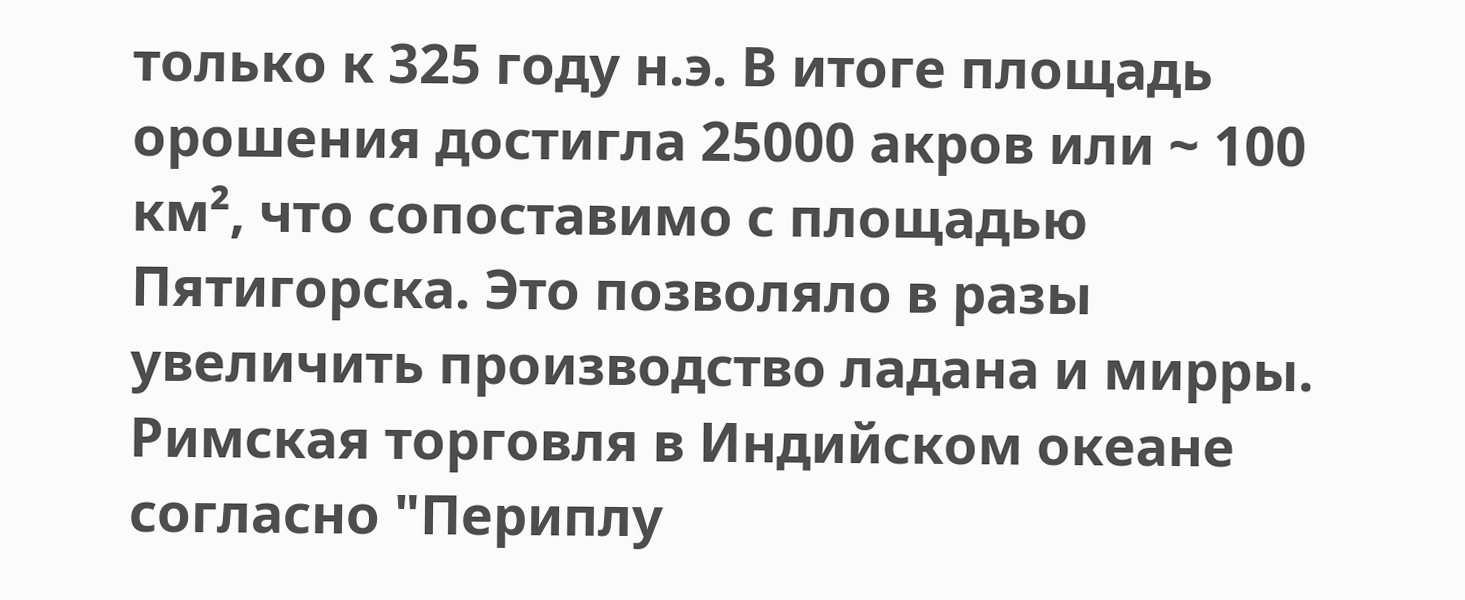только к 325 году н.э. В итоге площадь орошения достигла 25000 акров или ~ 100 км², что сопоставимо с площадью Пятигорска. Это позволяло в разы увеличить производство ладана и мирры.
Римская торговля в Индийском океане согласно "Периплу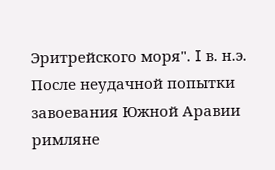Эритрейского моря". I в. н.э. После неудачной попытки завоевания Южной Аравии римляне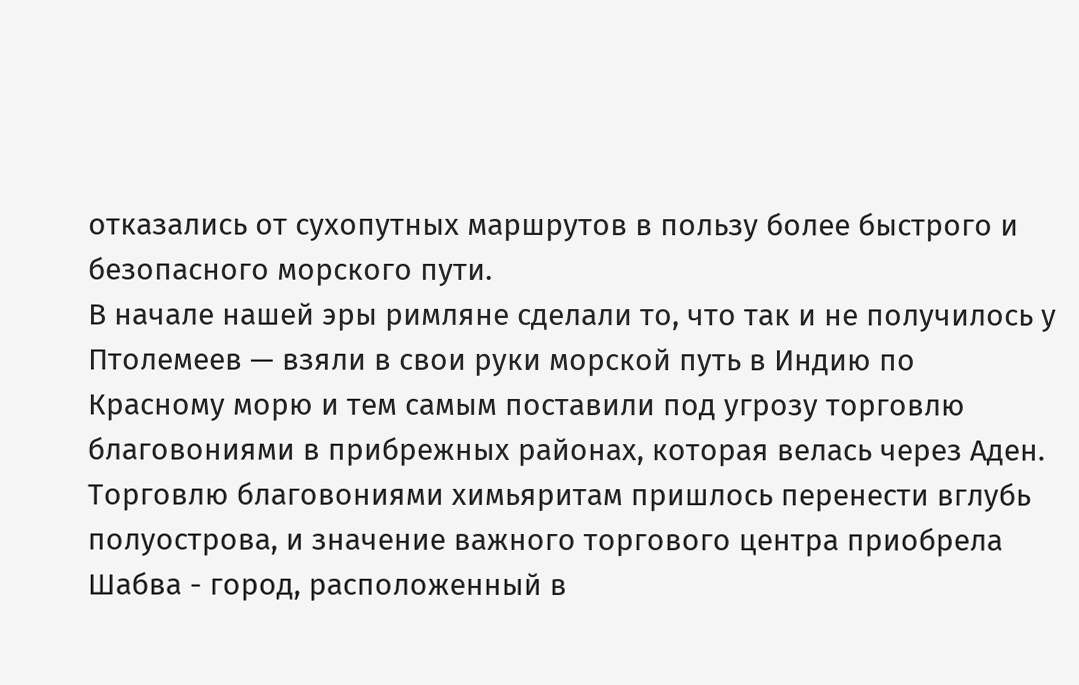отказались от сухопутных маршрутов в пользу более быстрого и безопасного морского пути.
В начале нашей эры римляне сделали то, что так и не получилось у Птолемеев — взяли в свои руки морской путь в Индию по Красному морю и тем самым поставили под угрозу торговлю благовониями в прибрежных районах, которая велась через Аден. Торговлю благовониями химьяритам пришлось перенести вглубь полуострова, и значение важного торгового центра приобрела Шабва - город, расположенный в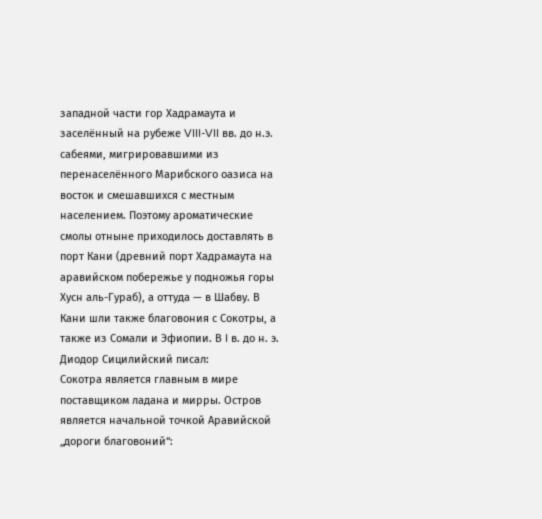западной части гор Хадрамаута и заселённый на рубеже VIII-VII вв. до н.э. сабеями, мигрировавшими из перенаселённого Марибского оазиса на восток и смешавшихся с местным населением. Поэтому ароматические смолы отныне приходилось доставлять в порт Кани (древний порт Хадрамаута на аравийском побережье у подножья горы Хусн аль-Гураб), а оттуда — в Шабву. В Кани шли также благовония с Сокотры, а также из Сомали и Эфиопии. В I в. до н. э. Диодор Сицилийский писал:
Сокотра является главным в мире поставщиком ладана и мирры. Остров является начальной точкой Аравийской „дороги благовоний“: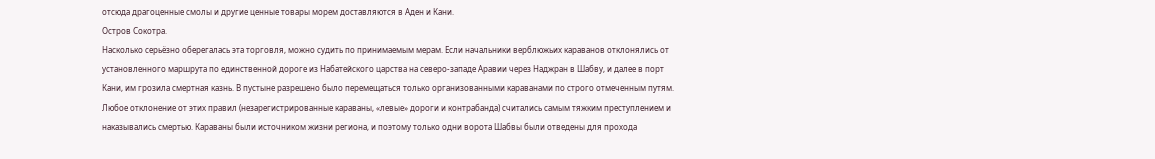отсюда драгоценные смолы и другие ценные товары морем доставляются в Аден и Кани.
Остров Сокотра.
Насколько серьёзно оберегалась эта торговля, можно судить по принимаемым мерам. Если начальники верблюжьих караванов отклонялись от установленного маршрута по единственной дороге из Набатейского царства на северо-западе Аравии через Наджран в Шабву, и далее в порт Кани, им грозила смертная казнь. В пустыне разрешено было перемещаться только организованными караванами по строго отмеченным путям. Любое отклонение от этих правил (незарегистрированные караваны, «левые» дороги и контрабанда) считались самым тяжким преступлением и наказывались смертью. Караваны были источником жизни региона, и поэтому только одни ворота Шабвы были отведены для прохода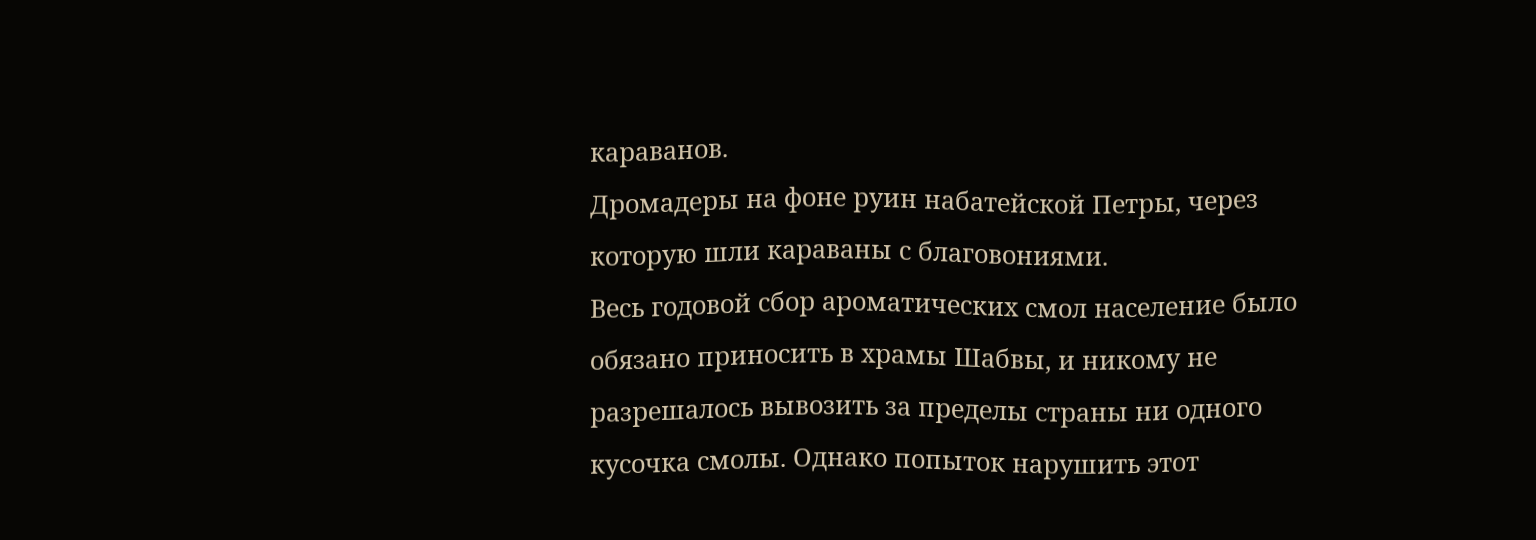караванов.
Дромадеры на фоне руин набатейской Петры, через которую шли караваны с благовониями.
Весь годовой сбор ароматических смол население было обязано приносить в храмы Шабвы, и никому не разрешалось вывозить за пределы страны ни одного кусочка смолы. Однако попыток нарушить этот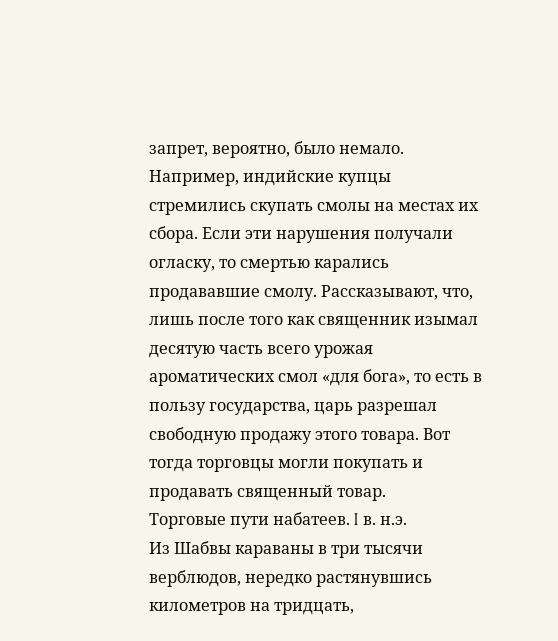запрет, вероятно, было немало. Например, индийские купцы стремились скупать смолы на местах их сбора. Если эти нарушения получали огласку, то смертью карались продававшие смолу. Рассказывают, что, лишь после того как священник изымал десятую часть всего урожая ароматических смол «для бога», то есть в пользу государства, царь разрешал свободную продажу этого товара. Вот тогда торговцы могли покупать и продавать священный товар.
Торговые пути набатеев. I в. н.э.
Из Шабвы караваны в три тысячи верблюдов, нередко растянувшись километров на тридцать,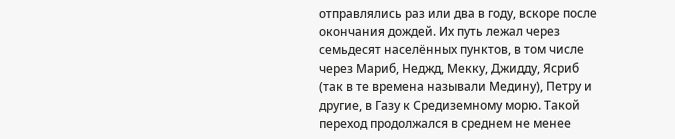отправлялись раз или два в году, вскоре после окончания дождей. Их путь лежал через семьдесят населённых пунктов, в том числе через Мариб, Неджд, Мекку, Джидду, Ясриб (так в те времена называли Медину), Петру и другие, в Газу к Средиземному морю. Такой переход продолжался в среднем не менее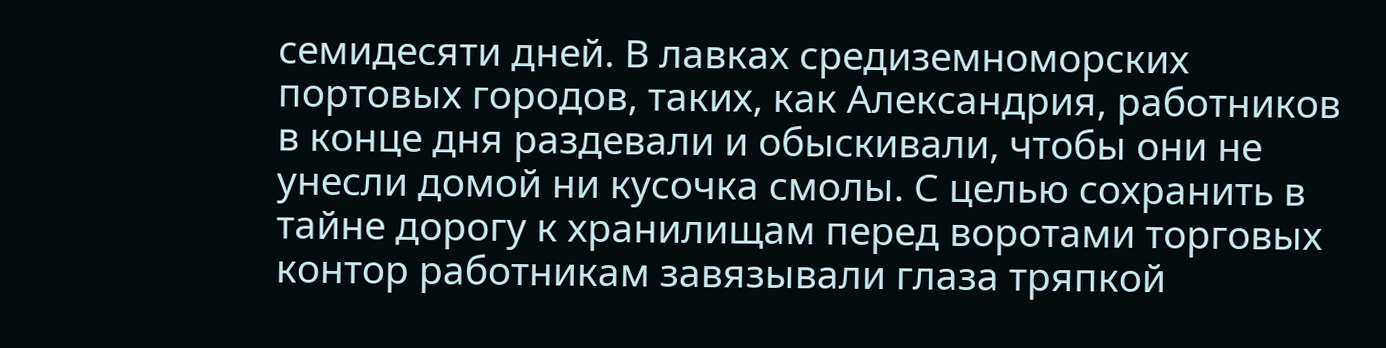семидесяти дней. В лавках средиземноморских портовых городов, таких, как Александрия, работников в конце дня раздевали и обыскивали, чтобы они не унесли домой ни кусочка смолы. С целью сохранить в тайне дорогу к хранилищам перед воротами торговых контор работникам завязывали глаза тряпкой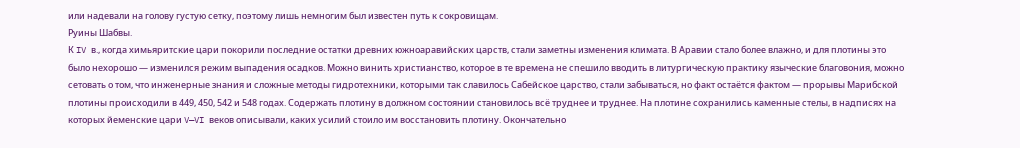или надевали на голову густую сетку, поэтому лишь немногим был известен путь к сокровищам.
Руины Шабвы.
К IV в., когда химьяритские цари покорили последние остатки древних южноаравийских царств, стали заметны изменения климата. В Аравии стало более влажно, и для плотины это было нехорошо — изменился режим выпадения осадков. Можно винить христианство, которое в те времена не спешило вводить в литургическую практику языческие благовония, можно сетовать о том, что инженерные знания и сложные методы гидротехники, которыми так славилось Сабейское царство, стали забываться, но факт остаётся фактом — прорывы Марибской плотины происходили в 449, 450, 542 и 548 годах. Содержать плотину в должном состоянии становилось всё труднее и труднее. На плотине сохранились каменные стелы, в надписях на которых йеменские цари V—VI веков описывали, каких усилий стоило им восстановить плотину. Окончательно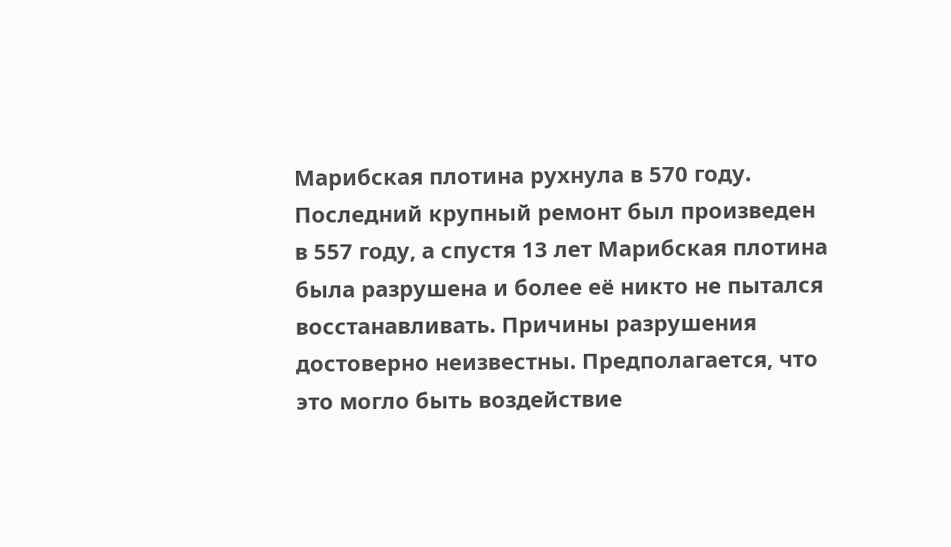Марибская плотина рухнула в 570 году. Последний крупный ремонт был произведен в 557 году, а спустя 13 лет Марибская плотина была разрушена и более её никто не пытался восстанавливать. Причины разрушения достоверно неизвестны. Предполагается, что это могло быть воздействие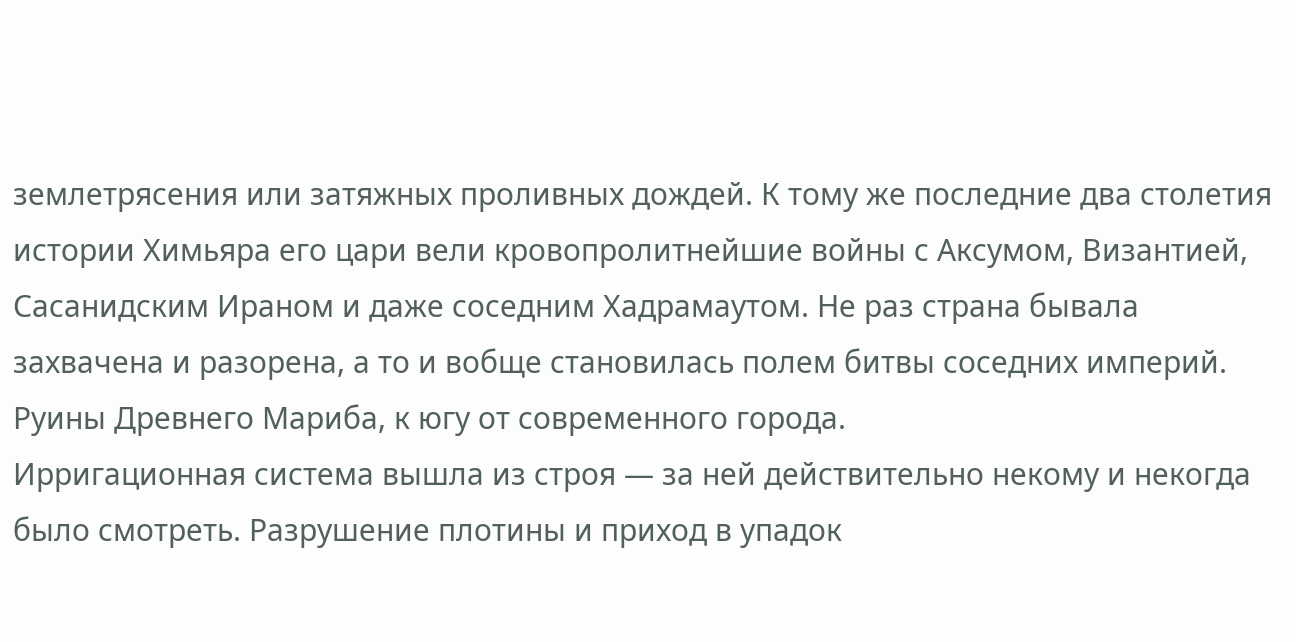землетрясения или затяжных проливных дождей. К тому же последние два столетия истории Химьяра его цари вели кровопролитнейшие войны с Аксумом, Византией, Сасанидским Ираном и даже соседним Хадрамаутом. Не раз страна бывала захвачена и разорена, а то и вобще становилась полем битвы соседних империй.
Руины Древнего Мариба, к югу от современного города.
Ирригационная система вышла из строя — за ней действительно некому и некогда было смотреть. Разрушение плотины и приход в упадок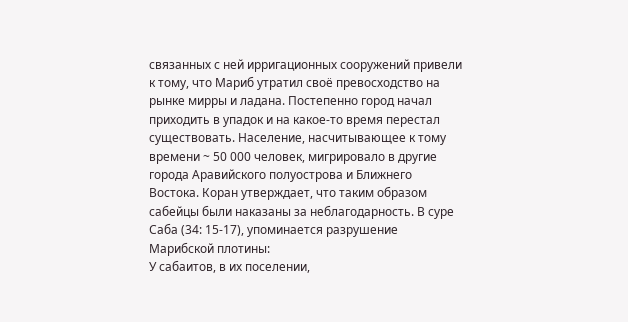связанных с ней ирригационных сооружений привели к тому, что Мариб утратил своё превосходство на рынке мирры и ладана. Постепенно город начал приходить в упадок и на какое-то время перестал существовать. Население, насчитывающее к тому времени ~ 50 000 человек, мигрировало в другие города Аравийского полуострова и Ближнего Востока. Коран утверждает, что таким образом сабейцы были наказаны за неблагодарность. В суре Саба (34: 15-17), упоминается разрушение Марибской плотины:
У сабаитов, в их поселении,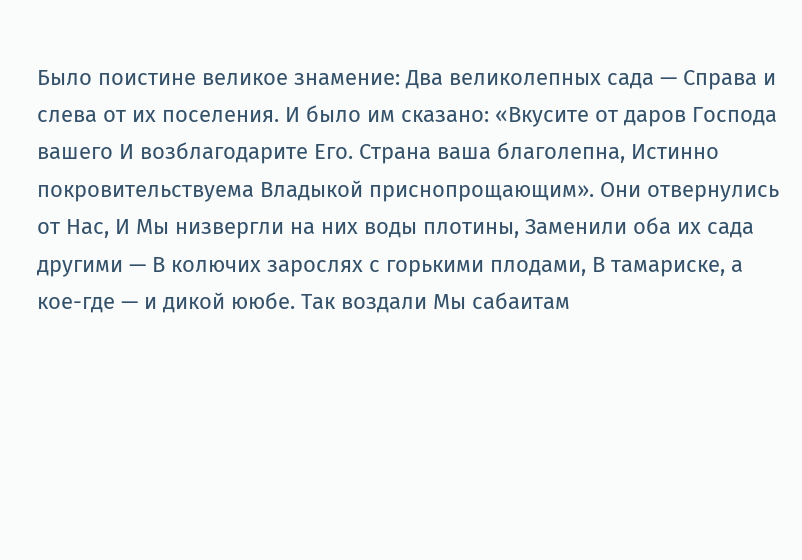Было поистине великое знамение: Два великолепных сада — Справа и слева от их поселения. И было им сказано: «Вкусите от даров Господа вашего И возблагодарите Его. Страна ваша благолепна, Истинно покровительствуема Владыкой приснопрощающим». Они отвернулись от Нас, И Мы низвергли на них воды плотины, Заменили оба их сада другими — В колючих зарослях с горькими плодами, В тамариске, а кое-где — и дикой ююбе. Так воздали Мы сабаитам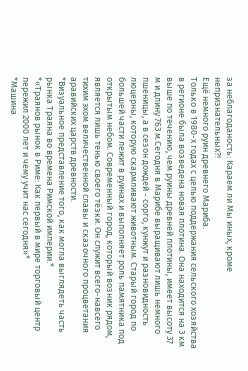за неблагоданость: Караем ли Мы иных, кроме непризнательных?!
Ещё немного руин древнего Мариба.
Только в 1980-х годах с целью поддержания сельского хозяйства в регионе была возведена новая плотина. Она находится на 3 км выше по течению, чем руины древней плотины, имеет высоту 37 м и длину 763 м.Сегодня в Марибе выращивают лишь немного пшеницы, а в сезон дождей - сорго, кунжут и разновидность люцерны, которую скармливают животным. Старый город по большей части лежит в руинах и выполняет роль памятника под открытым небом. Современный город, который возник рядом, является лишь тенью своего тёзки. Он служит всего-навсего тихим эхом величественной славы и сказочного процветания аравийских царств древности.
*Визуальное представление того, как могла выглядеть часть рынка Траяна во времена Римской империи.*
*«Траянов рынок в Риме: Как первый в мире торговый центр пережил 2000 лет и чему учит нас сегодня»*
*Машина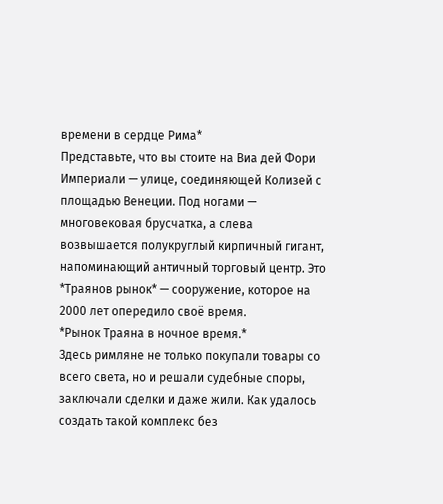времени в сердце Рима*
Представьте, что вы стоите на Виа дей Фори Империали — улице, соединяющей Колизей с площадью Венеции. Под ногами — многовековая брусчатка, а слева возвышается полукруглый кирпичный гигант, напоминающий античный торговый центр. Это *Траянов рынок* — сооружение, которое на 2000 лет опередило своё время.
*Рынок Траяна в ночное время.*
Здесь римляне не только покупали товары со всего света, но и решали судебные споры, заключали сделки и даже жили. Как удалось создать такой комплекс без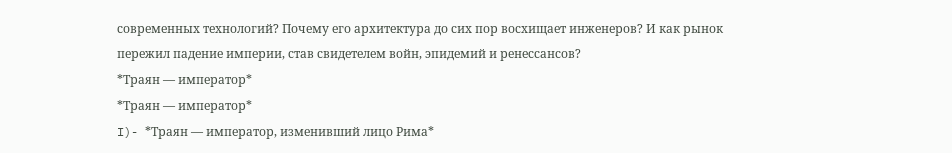современных технологий? Почему его архитектура до сих пор восхищает инженеров? И как рынок пережил падение империи, став свидетелем войн, эпидемий и ренессансов?
*Траян — император*
*Траян — император*
I)- *Траян — император, изменивший лицо Рима*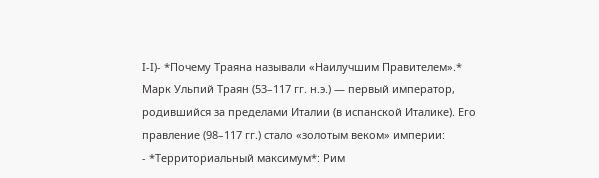I-I)- *Почему Траяна называли «Наилучшим Правителем».*
Марк Ульпий Траян (53–117 гг. н.э.) — первый император, родившийся за пределами Италии (в испанской Италике). Его правление (98–117 гг.) стало «золотым веком» империи:
- *Территориальный максимум*: Рим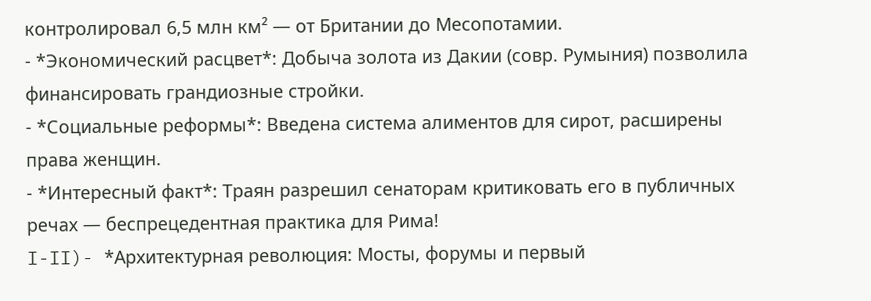контролировал 6,5 млн км² — от Британии до Месопотамии.
- *Экономический расцвет*: Добыча золота из Дакии (совр. Румыния) позволила финансировать грандиозные стройки.
- *Социальные реформы*: Введена система алиментов для сирот, расширены права женщин.
- *Интересный факт*: Траян разрешил сенаторам критиковать его в публичных речах — беспрецедентная практика для Рима!
I-II)- *Архитектурная революция: Мосты, форумы и первый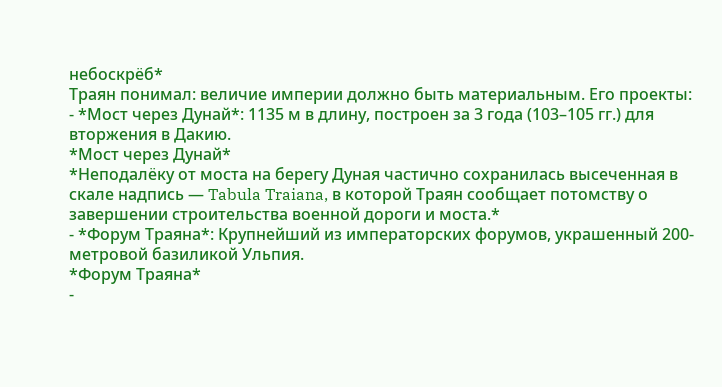небоскрёб*
Траян понимал: величие империи должно быть материальным. Его проекты:
- *Мост через Дунай*: 1135 м в длину, построен за 3 года (103–105 гг.) для вторжения в Дакию.
*Мост через Дунай*
*Неподалёку от моста на берегу Дуная частично сохранилась высеченная в скале надпись — Tabula Traiana, в которой Траян сообщает потомству о завершении строительства военной дороги и моста.*
- *Форум Траяна*: Крупнейший из императорских форумов, украшенный 200-метровой базиликой Ульпия.
*Форум Траяна*
-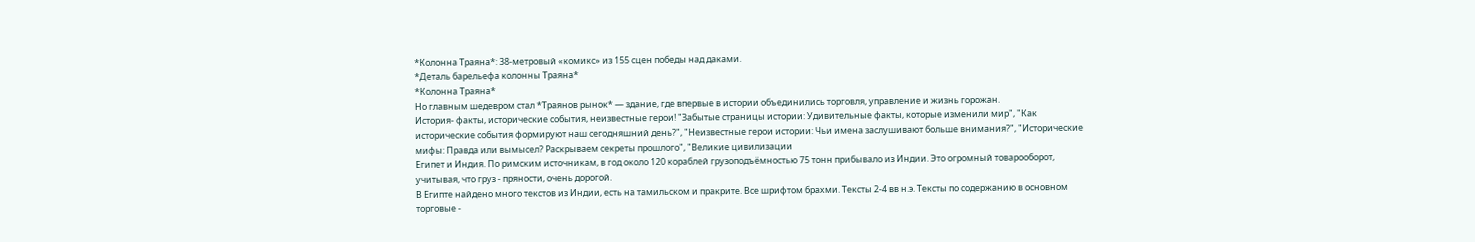*Колонна Траяна*: 38-метровый «комикс» из 155 сцен победы над даками.
*Деталь барельефа колонны Траяна*
*Колонна Траяна*
Но главным шедевром стал *Траянов рынок* — здание, где впервые в истории объединились торговля, управление и жизнь горожан.
История- факты, исторические события, неизвестные герои! "Забытые страницы истории: Удивительные факты, которые изменили мир", "Как исторические события формируют наш сегодняшний день?", "Неизвестные герои истории: Чьи имена заслушивают больше внимания?", "Исторические мифы: Правда или вымысел? Раскрываем секреты прошлого", "Великие цивилизации
Египет и Индия. По римским источникам, в год около 120 кораблей грузоподъёмностью 75 тонн прибывало из Индии. Это огромный товарооборот, учитывая, что груз - пряности, очень дорогой.
В Египте найдено много текстов из Индии, есть на тамильском и пракрите. Все шрифтом брахми. Тексты 2-4 вв н.э. Тексты по содержанию в основном торговые -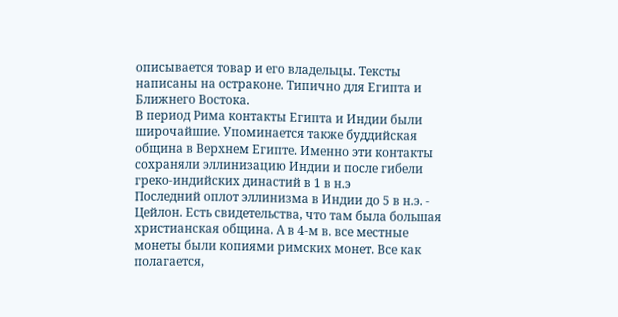описывается товар и его владельцы. Тексты написаны на остраконе. Типично для Египта и Ближнего Востока.
В период Рима контакты Египта и Индии были широчайшие. Упоминается также буддийская община в Верхнем Египте. Именно эти контакты сохраняли эллинизацию Индии и после гибели греко-индийских династий в 1 в н.э
Последний оплот эллинизма в Индии до 5 в н.э. - Цейлон. Есть свидетельства, что там была большая христианская община. А в 4-м в. все местные монеты были копиями римских монет. Все как полагается,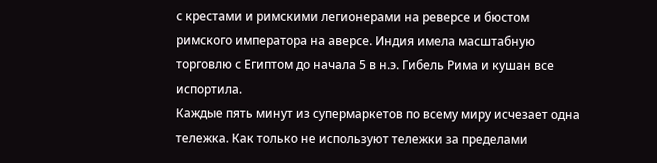с крестами и римскими легионерами на реверсе и бюстом римского императора на аверсе. Индия имела масштабную торговлю с Египтом до начала 5 в н.э. Гибель Рима и кушан все испортила.
Каждые пять минут из супермаркетов по всему миру исчезает одна тележка. Как только не используют тележки за пределами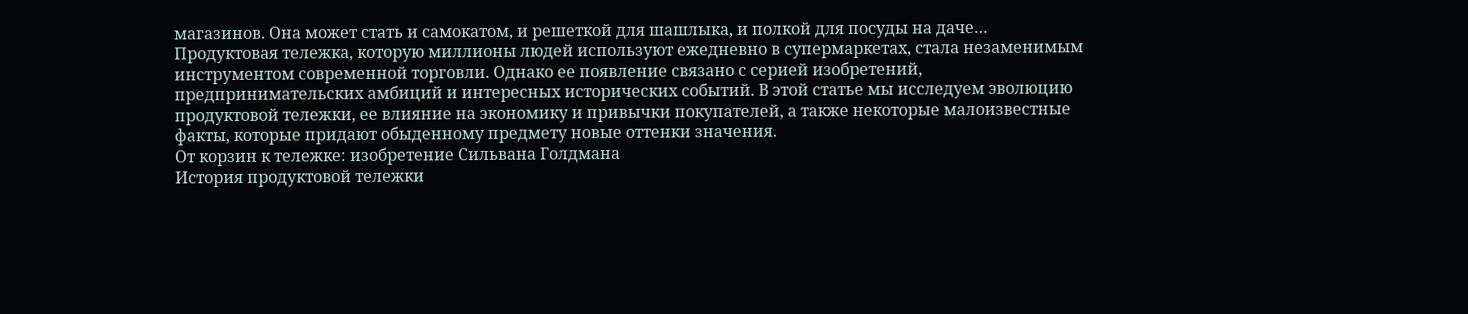магазинов. Она может стать и самокатом, и решеткой для шашлыка, и полкой для посуды на даче…
Продуктовая тележка, которую миллионы людей используют ежедневно в супермаркетах, стала незаменимым инструментом современной торговли. Однако ее появление связано с серией изобретений, предпринимательских амбиций и интересных исторических событий. В этой статье мы исследуем эволюцию продуктовой тележки, ее влияние на экономику и привычки покупателей, а также некоторые малоизвестные факты, которые придают обыденному предмету новые оттенки значения.
От корзин к тележке: изобретение Сильвана Голдмана
История продуктовой тележки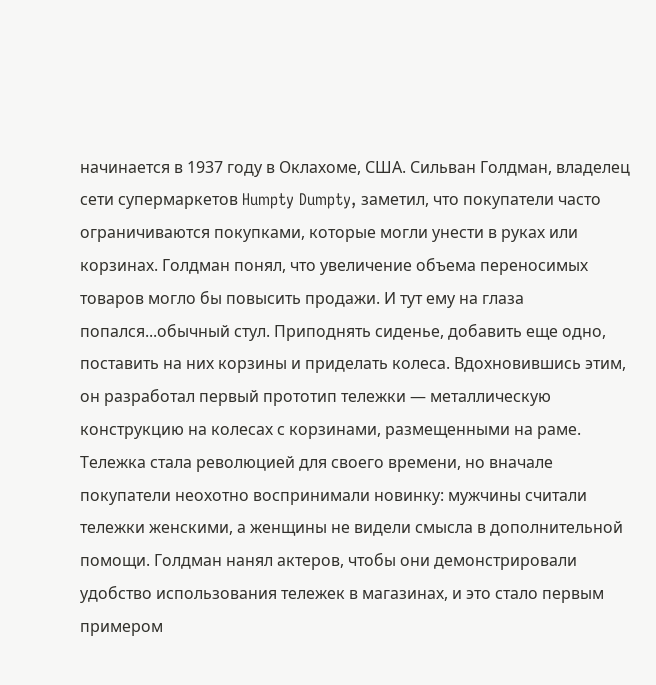начинается в 1937 году в Оклахоме, США. Сильван Голдман, владелец сети супермаркетов Humpty Dumpty, заметил, что покупатели часто ограничиваются покупками, которые могли унести в руках или корзинах. Голдман понял, что увеличение объема переносимых товаров могло бы повысить продажи. И тут ему на глаза попался...обычный стул. Приподнять сиденье, добавить еще одно, поставить на них корзины и приделать колеса. Вдохновившись этим, он разработал первый прототип тележки — металлическую конструкцию на колесах с корзинами, размещенными на раме. Тележка стала революцией для своего времени, но вначале покупатели неохотно воспринимали новинку: мужчины считали тележки женскими, а женщины не видели смысла в дополнительной помощи. Голдман нанял актеров, чтобы они демонстрировали удобство использования тележек в магазинах, и это стало первым примером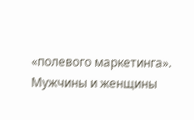«полевого маркетинга». Мужчины и женщины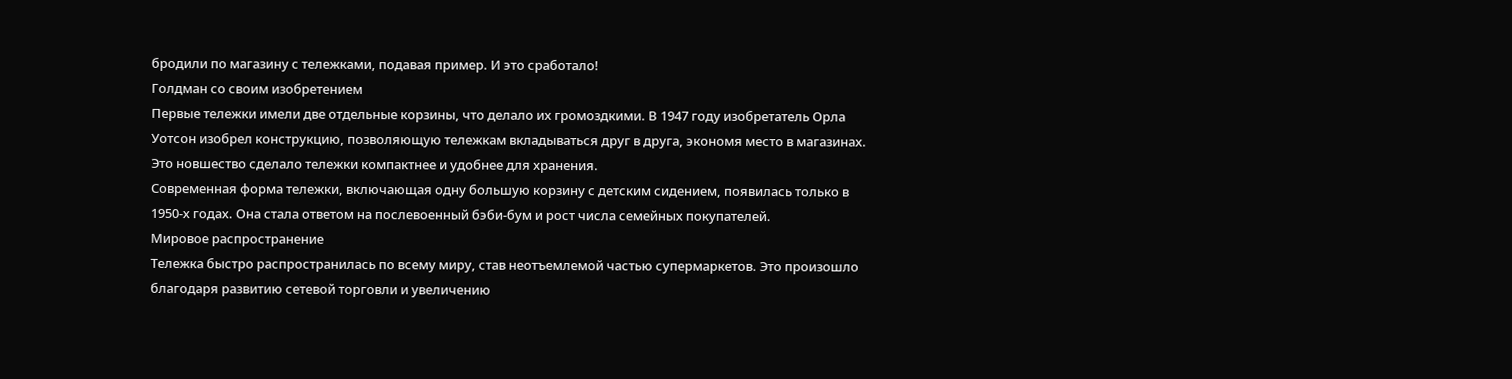бродили по магазину с тележками, подавая пример. И это сработало!
Голдман со своим изобретением
Первые тележки имели две отдельные корзины, что делало их громоздкими. В 1947 году изобретатель Орла Уотсон изобрел конструкцию, позволяющую тележкам вкладываться друг в друга, экономя место в магазинах. Это новшество сделало тележки компактнее и удобнее для хранения.
Современная форма тележки, включающая одну большую корзину с детским сидением, появилась только в 1950-х годах. Она стала ответом на послевоенный бэби-бум и рост числа семейных покупателей.
Мировое распространение
Тележка быстро распространилась по всему миру, став неотъемлемой частью супермаркетов. Это произошло благодаря развитию сетевой торговли и увеличению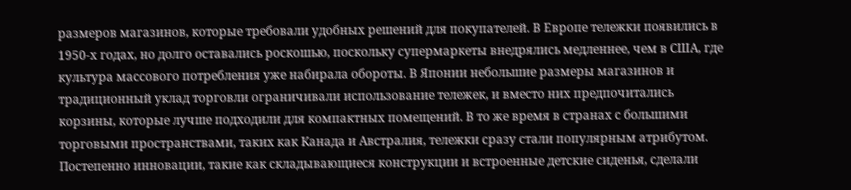размеров магазинов, которые требовали удобных решений для покупателей. В Европе тележки появились в 1950-х годах, но долго оставались роскошью, поскольку супермаркеты внедрялись медленнее, чем в США, где культура массового потребления уже набирала обороты. В Японии небольшие размеры магазинов и традиционный уклад торговли ограничивали использование тележек, и вместо них предпочитались корзины, которые лучше подходили для компактных помещений. В то же время в странах с большими торговыми пространствами, таких как Канада и Австралия, тележки сразу стали популярным атрибутом. Постепенно инновации, такие как складывающиеся конструкции и встроенные детские сиденья, сделали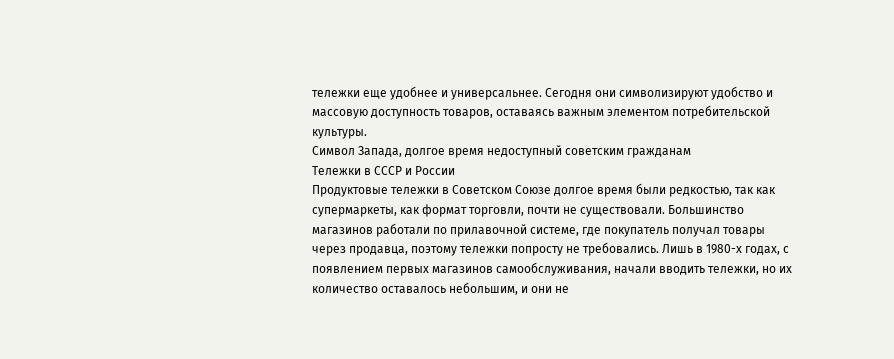тележки еще удобнее и универсальнее. Сегодня они символизируют удобство и массовую доступность товаров, оставаясь важным элементом потребительской культуры.
Символ Запада, долгое время недоступный советским гражданам
Тележки в СССР и России
Продуктовые тележки в Советском Союзе долгое время были редкостью, так как супермаркеты, как формат торговли, почти не существовали. Большинство магазинов работали по прилавочной системе, где покупатель получал товары через продавца, поэтому тележки попросту не требовались. Лишь в 1980-х годах, с появлением первых магазинов самообслуживания, начали вводить тележки, но их количество оставалось небольшим, и они не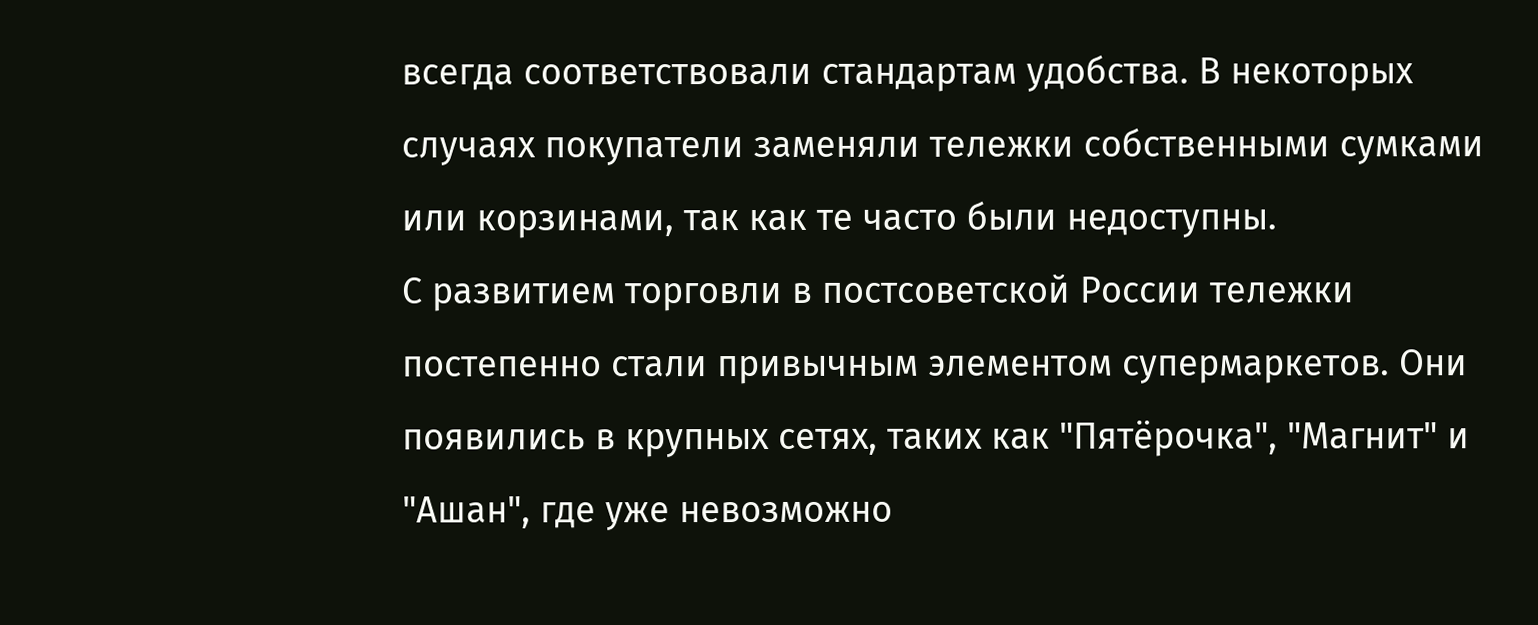всегда соответствовали стандартам удобства. В некоторых случаях покупатели заменяли тележки собственными сумками или корзинами, так как те часто были недоступны.
С развитием торговли в постсоветской России тележки постепенно стали привычным элементом супермаркетов. Они появились в крупных сетях, таких как "Пятёрочка", "Магнит" и "Ашан", где уже невозможно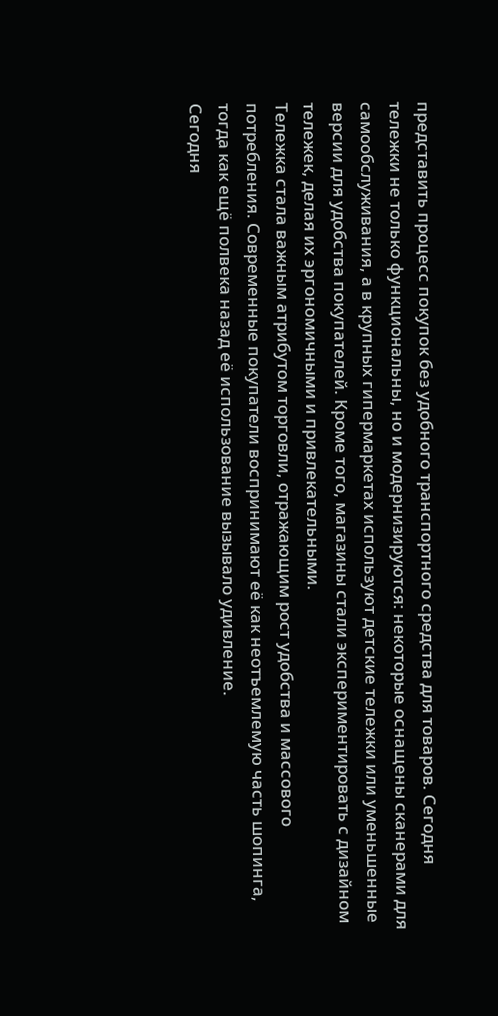представить процесс покупок без удобного транспортного средства для товаров. Сегодня тележки не только функциональны, но и модернизируются: некоторые оснащены сканерами для самообслуживания, а в крупных гипермаркетах используют детские тележки или уменьшенные версии для удобства покупателей. Кроме того, магазины стали экспериментировать с дизайном тележек, делая их эргономичными и привлекательными.
Тележка стала важным атрибутом торговли, отражающим рост удобства и массового потребления. Современные покупатели воспринимают её как неотъемлемую часть шопинга, тогда как ещё полвека назад её использование вызывало удивление.
Сегодня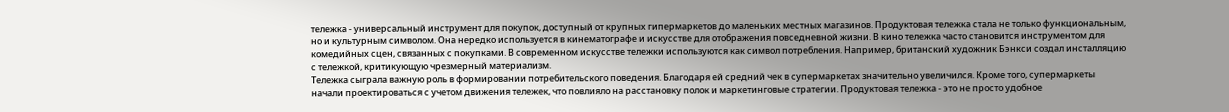тележка - универсальный инструмент для покупок, доступный от крупных гипермаркетов до маленьких местных магазинов. Продуктовая тележка стала не только функциональным, но и культурным символом. Она нередко используется в кинематографе и искусстве для отображения повседневной жизни. В кино тележка часто становится инструментом для комедийных сцен, связанных с покупками. В современном искусстве тележки используются как символ потребления. Например, британский художник Бэнкси создал инсталляцию с тележкой, критикующую чрезмерный материализм.
Тележка сыграла важную роль в формировании потребительского поведения. Благодаря ей средний чек в супермаркетах значительно увеличился. Кроме того, супермаркеты начали проектироваться с учетом движения тележек, что повлияло на расстановку полок и маркетинговые стратегии. Продуктовая тележка - это не просто удобное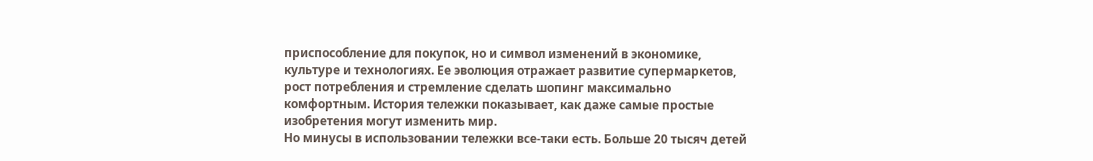приспособление для покупок, но и символ изменений в экономике, культуре и технологиях. Ее эволюция отражает развитие супермаркетов, рост потребления и стремление сделать шопинг максимально комфортным. История тележки показывает, как даже самые простые изобретения могут изменить мир.
Но минусы в использовании тележки все-таки есть. Больше 20 тысяч детей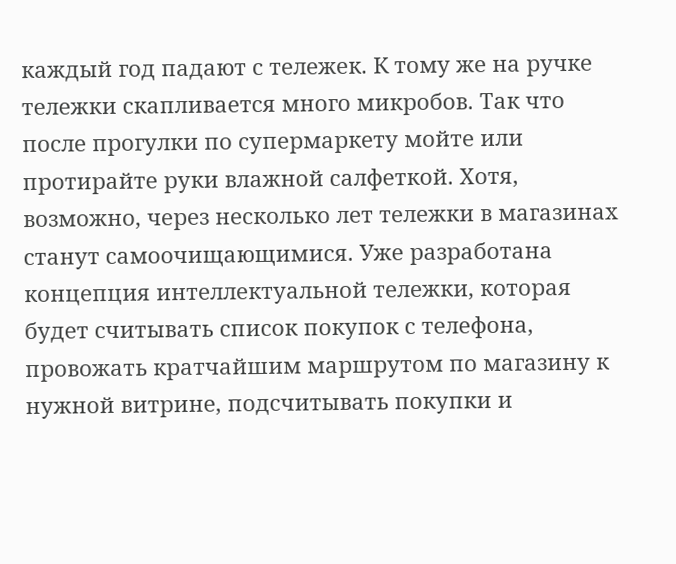каждый год падают с тележек. К тому же на ручке тележки скапливается много микробов. Так что после прогулки по супермаркету мойте или протирайте руки влажной салфеткой. Хотя, возможно, через несколько лет тележки в магазинах станут самоочищающимися. Уже разработана концепция интеллектуальной тележки, которая будет считывать список покупок с телефона, провожать кратчайшим маршрутом по магазину к нужной витрине, подсчитывать покупки и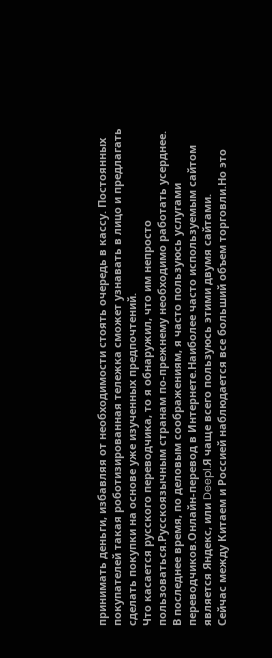принимать деньги, избавляя от необходимости стоять очередь в кассу. Постоянных покупателей такая роботизированная тележка сможет узнавать в лицо и предлагать сделать покупки на основе уже изученных предпочтений.
Что касается русского переводчика, то я обнаружил, что им непросто пользоваться.Русскоязычным странам по-прежнему необходимо работать усерднее.
В последнее время, по деловым соображениям, я часто пользуюсь услугами переводчиков.Онлайн-перевод в Интернете.Наиболее часто используемым сайтом является Яндекс, или Deepl.Я чаще всего пользуюсь этими двумя сайтами.
Сейчас между Китаем и Россией наблюдается все больший объем торговли.Но это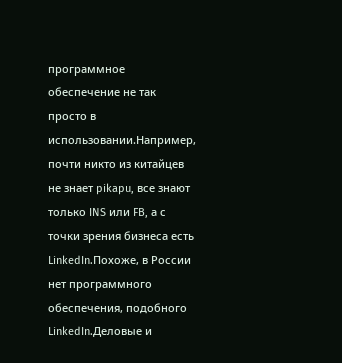программное обеспечение не так просто в использовании.Например, почти никто из китайцев не знает pikapu, все знают только INS или FB, а с точки зрения бизнеса есть LinkedIn.Похоже, в России нет программного обеспечения, подобного LinkedIn.Деловые и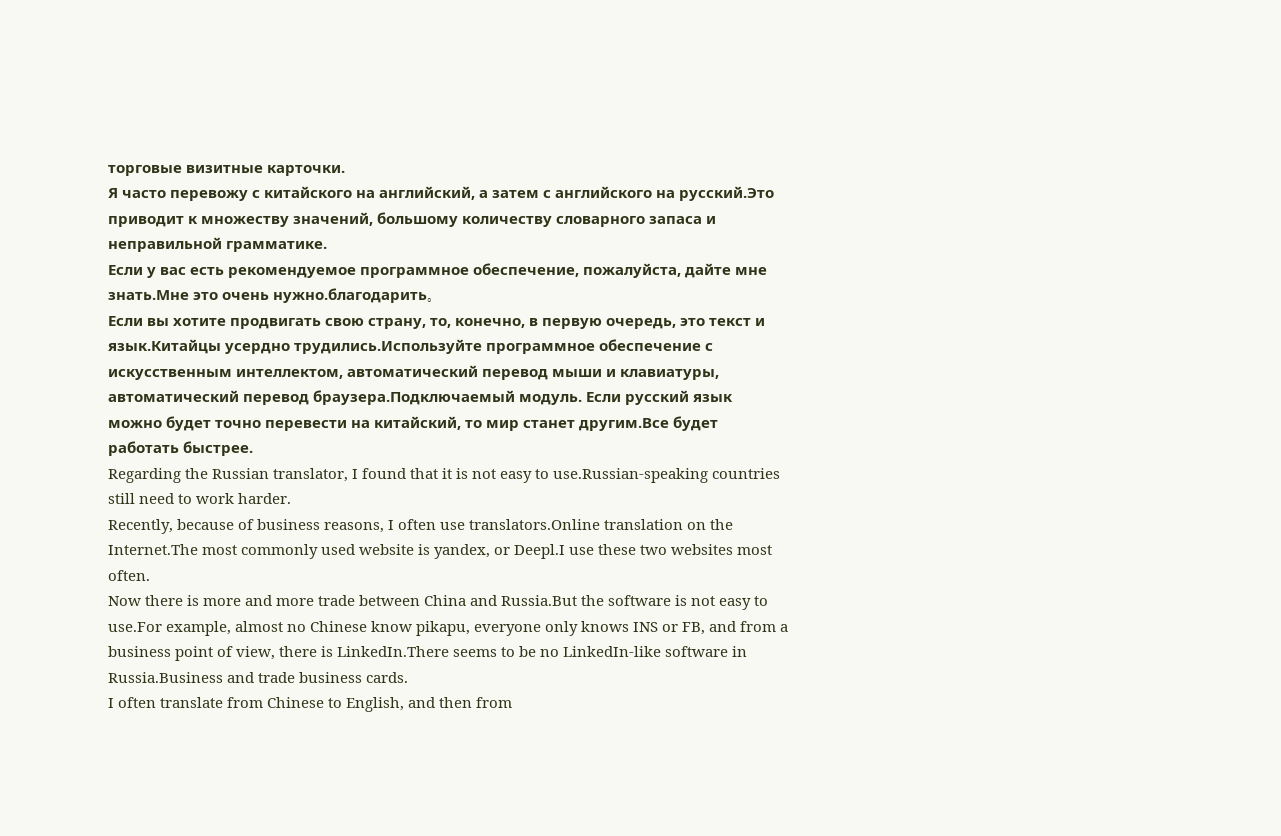торговые визитные карточки.
Я часто перевожу с китайского на английский, а затем с английского на русский.Это приводит к множеству значений, большому количеству словарного запаса и неправильной грамматике.
Если у вас есть рекомендуемое программное обеспечение, пожалуйста, дайте мне знать.Мне это очень нужно.благодарить。
Если вы хотите продвигать свою страну, то, конечно, в первую очередь, это текст и язык.Китайцы усердно трудились.Используйте программное обеспечение с искусственным интеллектом, автоматический перевод мыши и клавиатуры, автоматический перевод браузера.Подключаемый модуль. Если русский язык можно будет точно перевести на китайский, то мир станет другим.Все будет работать быстрее.
Regarding the Russian translator, I found that it is not easy to use.Russian-speaking countries still need to work harder.
Recently, because of business reasons, I often use translators.Online translation on the Internet.The most commonly used website is yandex, or Deepl.I use these two websites most often.
Now there is more and more trade between China and Russia.But the software is not easy to use.For example, almost no Chinese know pikapu, everyone only knows INS or FB, and from a business point of view, there is LinkedIn.There seems to be no LinkedIn-like software in Russia.Business and trade business cards.
I often translate from Chinese to English, and then from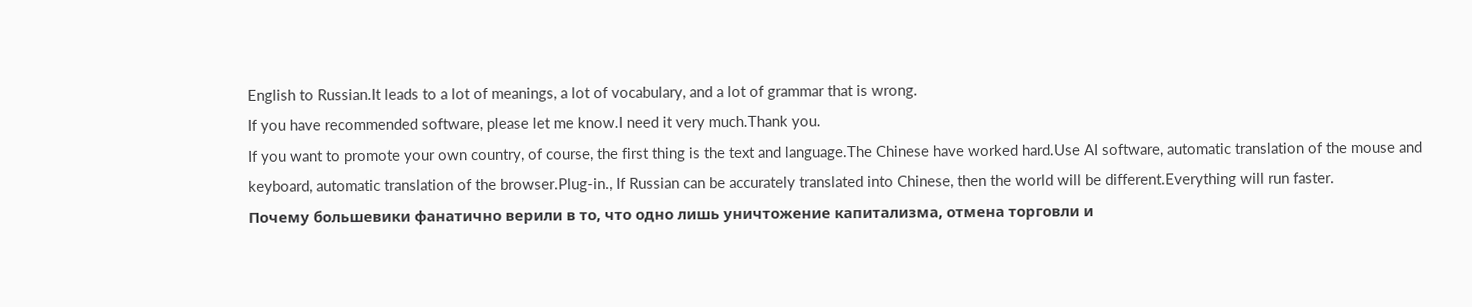English to Russian.It leads to a lot of meanings, a lot of vocabulary, and a lot of grammar that is wrong.
If you have recommended software, please let me know.I need it very much.Thank you.
If you want to promote your own country, of course, the first thing is the text and language.The Chinese have worked hard.Use AI software, automatic translation of the mouse and keyboard, automatic translation of the browser.Plug-in., If Russian can be accurately translated into Chinese, then the world will be different.Everything will run faster.
Почему большевики фанатично верили в то, что одно лишь уничтожение капитализма, отмена торговли и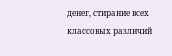денег, стирание всех классовых различий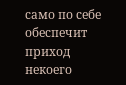само по себе обеспечит приход некоего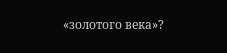«золотого века»?